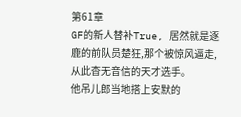第61章
GF的新人替补True, 居然就是逐鹿的前队员楚狂,那个被惊风逼走,从此杳无音信的天才选手。
他吊儿郎当地搭上安默的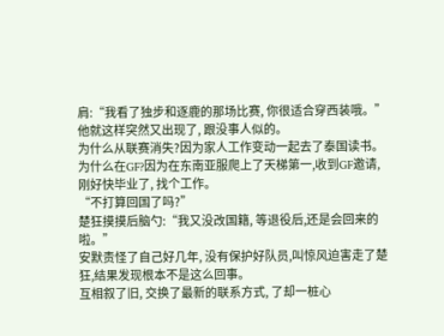肩:“我看了独步和逐鹿的那场比赛, 你很适合穿西装哦。”
他就这样突然又出现了, 跟没事人似的。
为什么从联赛消失?因为家人工作变动一起去了泰国读书。为什么在GF?因为在东南亚服爬上了天梯第一,收到GF邀请, 刚好快毕业了, 找个工作。
“不打算回国了吗?”
楚狂摸摸后脑勺:“我又没改国籍, 等退役后,还是会回来的啦。”
安默责怪了自己好几年, 没有保护好队员,叫惊风迫害走了楚狂,结果发现根本不是这么回事。
互相叙了旧, 交换了最新的联系方式, 了却一桩心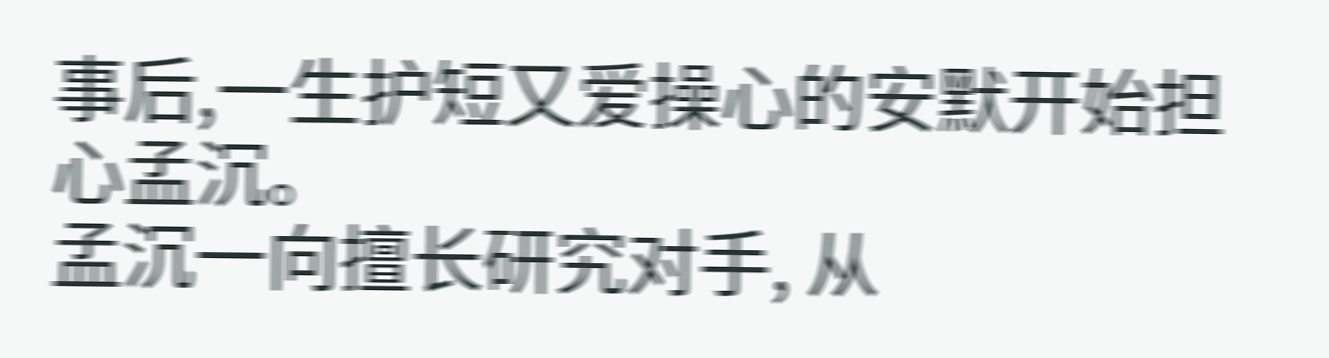事后,一生护短又爱操心的安默开始担心孟沉。
孟沉一向擅长研究对手, 从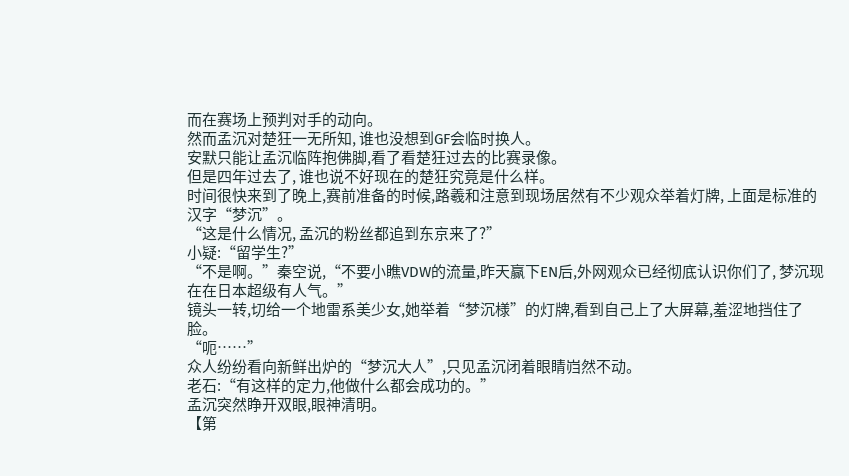而在赛场上预判对手的动向。
然而孟沉对楚狂一无所知, 谁也没想到GF会临时换人。
安默只能让孟沉临阵抱佛脚,看了看楚狂过去的比赛录像。
但是四年过去了, 谁也说不好现在的楚狂究竟是什么样。
时间很快来到了晚上,赛前准备的时候,路羲和注意到现场居然有不少观众举着灯牌, 上面是标准的汉字“梦沉”。
“这是什么情况, 孟沉的粉丝都追到东京来了?”
小疑:“留学生?”
“不是啊。”秦空说,“不要小瞧VDW的流量,昨天赢下EN后,外网观众已经彻底认识你们了, 梦沉现在在日本超级有人气。”
镜头一转,切给一个地雷系美少女,她举着“梦沉様”的灯牌,看到自己上了大屏幕,羞涩地挡住了脸。
“呃……”
众人纷纷看向新鲜出炉的“梦沉大人”,只见孟沉闭着眼睛岿然不动。
老石:“有这样的定力,他做什么都会成功的。”
孟沉突然睁开双眼,眼神清明。
【第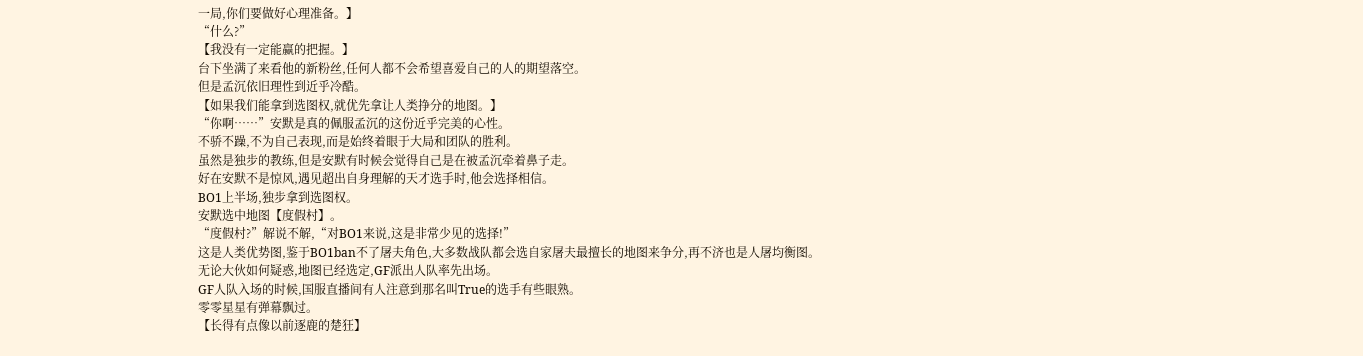一局,你们要做好心理准备。】
“什么?”
【我没有一定能赢的把握。】
台下坐满了来看他的新粉丝,任何人都不会希望喜爱自己的人的期望落空。
但是孟沉依旧理性到近乎冷酷。
【如果我们能拿到选图权,就优先拿让人类挣分的地图。】
“你啊……”安默是真的佩服孟沉的这份近乎完美的心性。
不骄不躁,不为自己表现,而是始终着眼于大局和团队的胜利。
虽然是独步的教练,但是安默有时候会觉得自己是在被孟沉牵着鼻子走。
好在安默不是惊风,遇见超出自身理解的天才选手时,他会选择相信。
BO1上半场,独步拿到选图权。
安默选中地图【度假村】。
“度假村?”解说不解,“对BO1来说,这是非常少见的选择!”
这是人类优势图,鉴于BO1ban不了屠夫角色,大多数战队都会选自家屠夫最擅长的地图来争分,再不济也是人屠均衡图。
无论大伙如何疑惑,地图已经选定,GF派出人队率先出场。
GF人队入场的时候,国服直播间有人注意到那名叫True的选手有些眼熟。
零零星星有弹幕飘过。
【长得有点像以前逐鹿的楚狂】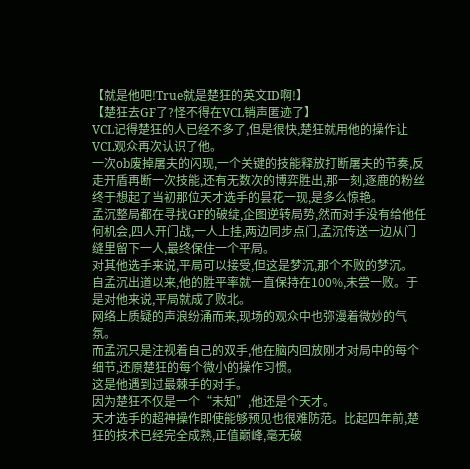【就是他吧!True就是楚狂的英文ID啊!】
【楚狂去GF了?怪不得在VCL销声匿迹了】
VCL记得楚狂的人已经不多了,但是很快,楚狂就用他的操作让VCL观众再次认识了他。
一次ob废掉屠夫的闪现,一个关键的技能释放打断屠夫的节奏,反走开盾再断一次技能,还有无数次的博弈胜出,那一刻,逐鹿的粉丝终于想起了当初那位天才选手的昙花一现,是多么惊艳。
孟沉整局都在寻找GF的破绽,企图逆转局势,然而对手没有给他任何机会,四人开门战,一人上挂,两边同步点门,孟沉传送一边从门缝里留下一人,最终保住一个平局。
对其他选手来说,平局可以接受,但这是梦沉,那个不败的梦沉。
自孟沉出道以来,他的胜平率就一直保持在100%,未尝一败。于是对他来说,平局就成了败北。
网络上质疑的声浪纷涌而来,现场的观众中也弥漫着微妙的气氛。
而孟沉只是注视着自己的双手,他在脑内回放刚才对局中的每个细节,还原楚狂的每个微小的操作习惯。
这是他遇到过最棘手的对手。
因为楚狂不仅是一个“未知”,他还是个天才。
天才选手的超神操作即使能够预见也很难防范。比起四年前,楚狂的技术已经完全成熟,正值巅峰,毫无破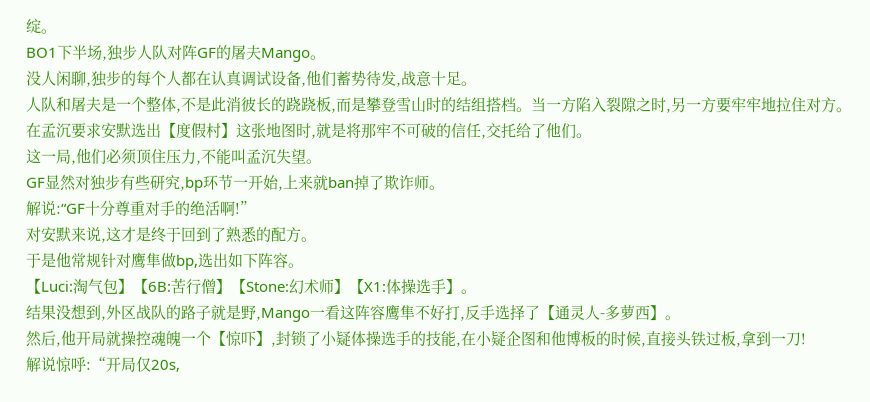绽。
BO1下半场,独步人队对阵GF的屠夫Mango。
没人闲聊,独步的每个人都在认真调试设备,他们蓄势待发,战意十足。
人队和屠夫是一个整体,不是此消彼长的跷跷板,而是攀登雪山时的结组搭档。当一方陷入裂隙之时,另一方要牢牢地拉住对方。
在孟沉要求安默选出【度假村】这张地图时,就是将那牢不可破的信任,交托给了他们。
这一局,他们必须顶住压力,不能叫孟沉失望。
GF显然对独步有些研究,bp环节一开始,上来就ban掉了欺诈师。
解说:“GF十分尊重对手的绝活啊!”
对安默来说,这才是终于回到了熟悉的配方。
于是他常规针对鹰隼做bp,选出如下阵容。
【Luci:淘气包】【6B:苦行僧】【Stone:幻术师】【X1:体操选手】。
结果没想到,外区战队的路子就是野,Mango一看这阵容鹰隼不好打,反手选择了【通灵人-多萝西】。
然后,他开局就操控魂魄一个【惊吓】,封锁了小疑体操选手的技能,在小疑企图和他博板的时候,直接头铁过板,拿到一刀!
解说惊呼:“开局仅20s,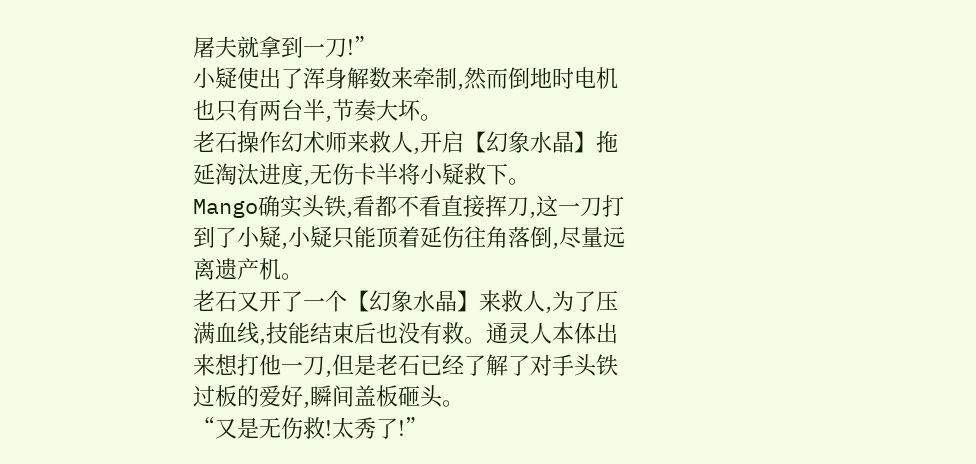屠夫就拿到一刀!”
小疑使出了浑身解数来牵制,然而倒地时电机也只有两台半,节奏大坏。
老石操作幻术师来救人,开启【幻象水晶】拖延淘汰进度,无伤卡半将小疑救下。
Mango确实头铁,看都不看直接挥刀,这一刀打到了小疑,小疑只能顶着延伤往角落倒,尽量远离遗产机。
老石又开了一个【幻象水晶】来救人,为了压满血线,技能结束后也没有救。通灵人本体出来想打他一刀,但是老石已经了解了对手头铁过板的爱好,瞬间盖板砸头。
“又是无伤救!太秀了!”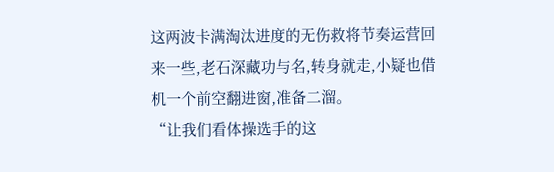这两波卡满淘汰进度的无伤救将节奏运营回来一些,老石深藏功与名,转身就走,小疑也借机一个前空翻进窗,准备二溜。
“让我们看体操选手的这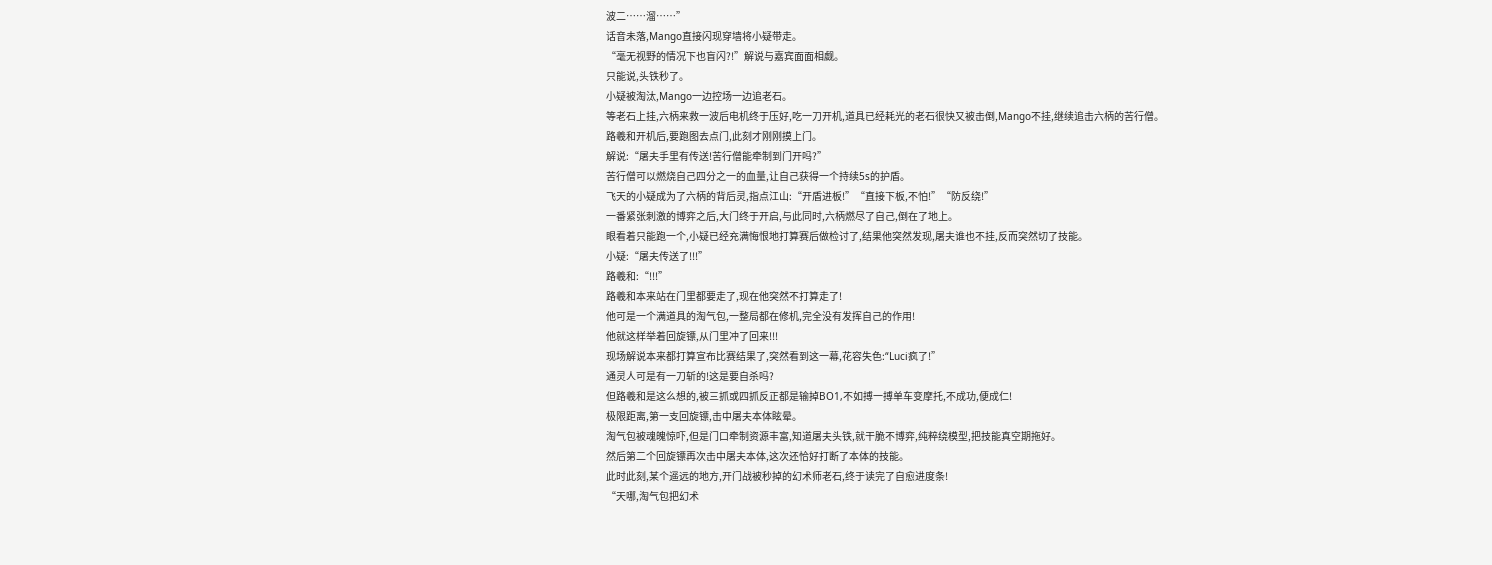波二……溜……”
话音未落,Mango直接闪现穿墙将小疑带走。
“毫无视野的情况下也盲闪?!”解说与嘉宾面面相觑。
只能说,头铁秒了。
小疑被淘汰,Mango一边控场一边追老石。
等老石上挂,六柄来救一波后电机终于压好,吃一刀开机,道具已经耗光的老石很快又被击倒,Mango不挂,继续追击六柄的苦行僧。
路羲和开机后,要跑图去点门,此刻才刚刚摸上门。
解说:“屠夫手里有传送!苦行僧能牵制到门开吗?”
苦行僧可以燃烧自己四分之一的血量,让自己获得一个持续5s的护盾。
飞天的小疑成为了六柄的背后灵,指点江山:“开盾进板!”“直接下板,不怕!”“防反绕!”
一番紧张刺激的博弈之后,大门终于开启,与此同时,六柄燃尽了自己,倒在了地上。
眼看着只能跑一个,小疑已经充满悔恨地打算赛后做检讨了,结果他突然发现,屠夫谁也不挂,反而突然切了技能。
小疑:“屠夫传送了!!!”
路羲和:“!!!”
路羲和本来站在门里都要走了,现在他突然不打算走了!
他可是一个满道具的淘气包,一整局都在修机,完全没有发挥自己的作用!
他就这样举着回旋镖,从门里冲了回来!!!
现场解说本来都打算宣布比赛结果了,突然看到这一幕,花容失色:“Luci疯了!”
通灵人可是有一刀斩的!这是要自杀吗?
但路羲和是这么想的,被三抓或四抓反正都是输掉BO1,不如搏一搏单车变摩托,不成功,便成仁!
极限距离,第一支回旋镖,击中屠夫本体眩晕。
淘气包被魂魄惊吓,但是门口牵制资源丰富,知道屠夫头铁,就干脆不博弈,纯粹绕模型,把技能真空期拖好。
然后第二个回旋镖再次击中屠夫本体,这次还恰好打断了本体的技能。
此时此刻,某个遥远的地方,开门战被秒掉的幻术师老石,终于读完了自愈进度条!
“天哪,淘气包把幻术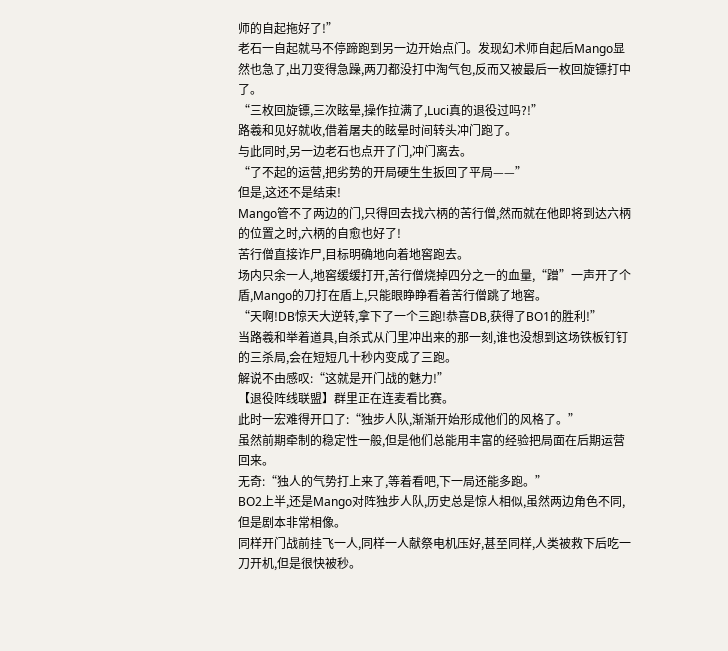师的自起拖好了!”
老石一自起就马不停蹄跑到另一边开始点门。发现幻术师自起后Mango显然也急了,出刀变得急躁,两刀都没打中淘气包,反而又被最后一枚回旋镖打中了。
“三枚回旋镖,三次眩晕,操作拉满了,Luci真的退役过吗?!”
路羲和见好就收,借着屠夫的眩晕时间转头冲门跑了。
与此同时,另一边老石也点开了门,冲门离去。
“了不起的运营,把劣势的开局硬生生扳回了平局——”
但是,这还不是结束!
Mango管不了两边的门,只得回去找六柄的苦行僧,然而就在他即将到达六柄的位置之时,六柄的自愈也好了!
苦行僧直接诈尸,目标明确地向着地窖跑去。
场内只余一人,地窖缓缓打开,苦行僧烧掉四分之一的血量,“蹭”一声开了个盾,Mango的刀打在盾上,只能眼睁睁看着苦行僧跳了地窖。
“天啊!DB惊天大逆转,拿下了一个三跑!恭喜DB,获得了BO1的胜利!”
当路羲和举着道具,自杀式从门里冲出来的那一刻,谁也没想到这场铁板钉钉的三杀局,会在短短几十秒内变成了三跑。
解说不由感叹:“这就是开门战的魅力!”
【退役阵线联盟】群里正在连麦看比赛。
此时一宏难得开口了:“独步人队,渐渐开始形成他们的风格了。”
虽然前期牵制的稳定性一般,但是他们总能用丰富的经验把局面在后期运营回来。
无奇:“独人的气势打上来了,等着看吧,下一局还能多跑。”
BO2上半,还是Mango对阵独步人队,历史总是惊人相似,虽然两边角色不同,但是剧本非常相像。
同样开门战前挂飞一人,同样一人献祭电机压好,甚至同样,人类被救下后吃一刀开机,但是很快被秒。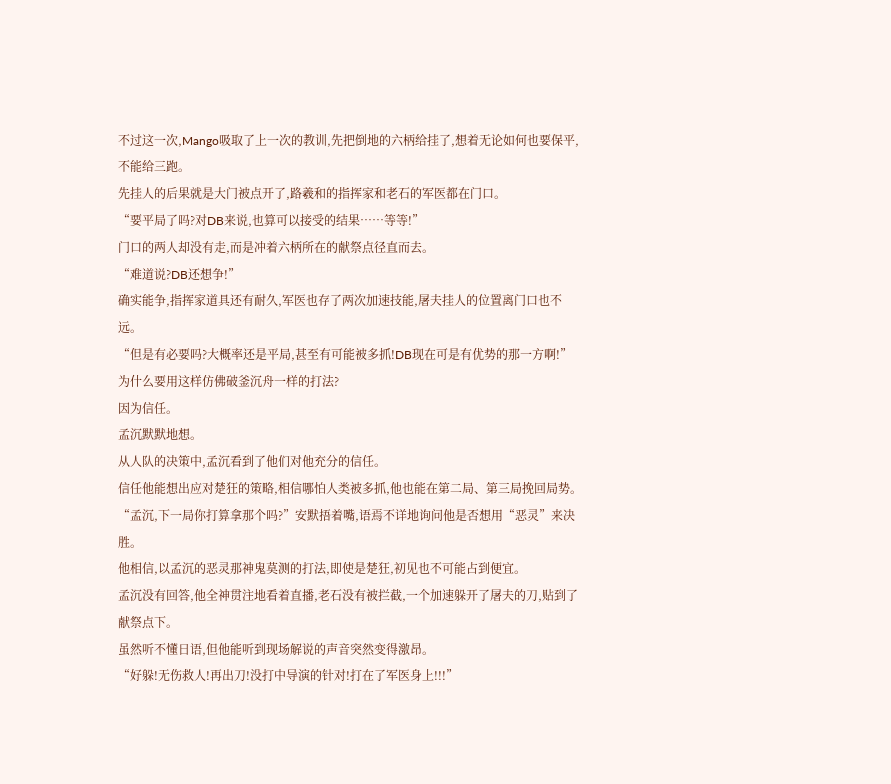不过这一次,Mango吸取了上一次的教训,先把倒地的六柄给挂了,想着无论如何也要保平,不能给三跑。
先挂人的后果就是大门被点开了,路羲和的指挥家和老石的军医都在门口。
“要平局了吗?对DB来说,也算可以接受的结果……等等!”
门口的两人却没有走,而是冲着六柄所在的献祭点径直而去。
“难道说?DB还想争!”
确实能争,指挥家道具还有耐久,军医也存了两次加速技能,屠夫挂人的位置离门口也不远。
“但是有必要吗?大概率还是平局,甚至有可能被多抓!DB现在可是有优势的那一方啊!”
为什么要用这样仿佛破釜沉舟一样的打法?
因为信任。
孟沉默默地想。
从人队的决策中,孟沉看到了他们对他充分的信任。
信任他能想出应对楚狂的策略,相信哪怕人类被多抓,他也能在第二局、第三局挽回局势。
“孟沉,下一局你打算拿那个吗?”安默捂着嘴,语焉不详地询问他是否想用“恶灵”来决胜。
他相信,以孟沉的恶灵那神鬼莫测的打法,即使是楚狂,初见也不可能占到便宜。
孟沉没有回答,他全神贯注地看着直播,老石没有被拦截,一个加速躲开了屠夫的刀,贴到了献祭点下。
虽然听不懂日语,但他能听到现场解说的声音突然变得激昂。
“好躲!无伤救人!再出刀!没打中导演的针对!打在了军医身上!!!”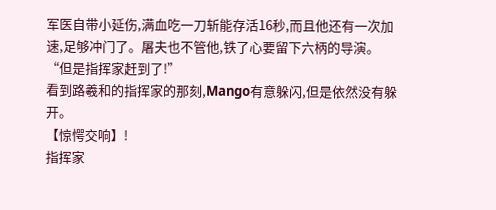军医自带小延伤,满血吃一刀斩能存活16秒,而且他还有一次加速,足够冲门了。屠夫也不管他,铁了心要留下六柄的导演。
“但是指挥家赶到了!”
看到路羲和的指挥家的那刻,Mango有意躲闪,但是依然没有躲开。
【惊愕交响】!
指挥家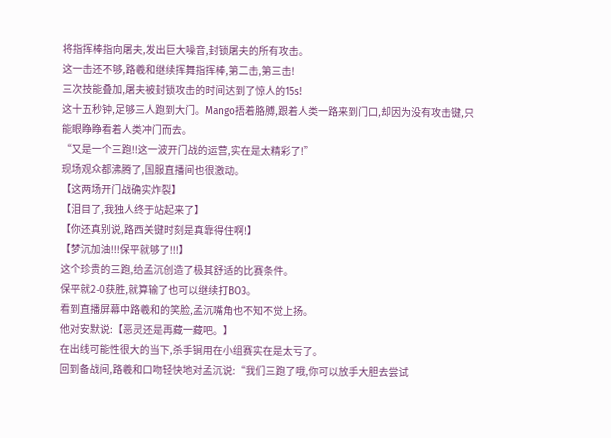将指挥棒指向屠夫,发出巨大噪音,封锁屠夫的所有攻击。
这一击还不够,路羲和继续挥舞指挥棒,第二击,第三击!
三次技能叠加,屠夫被封锁攻击的时间达到了惊人的15s!
这十五秒钟,足够三人跑到大门。Mango捂着胳膊,跟着人类一路来到门口,却因为没有攻击键,只能眼睁睁看着人类冲门而去。
“又是一个三跑!!这一波开门战的运营,实在是太精彩了!”
现场观众都沸腾了,国服直播间也很激动。
【这两场开门战确实炸裂】
【泪目了,我独人终于站起来了】
【你还真别说,路西关键时刻是真靠得住啊!】
【梦沉加油!!!保平就够了!!!】
这个珍贵的三跑,给孟沉创造了极其舒适的比赛条件。
保平就2-0获胜,就算输了也可以继续打BO3。
看到直播屏幕中路羲和的笑脸,孟沉嘴角也不知不觉上扬。
他对安默说:【恶灵还是再藏一藏吧。】
在出线可能性很大的当下,杀手锏用在小组赛实在是太亏了。
回到备战间,路羲和口吻轻快地对孟沉说:“我们三跑了哦,你可以放手大胆去尝试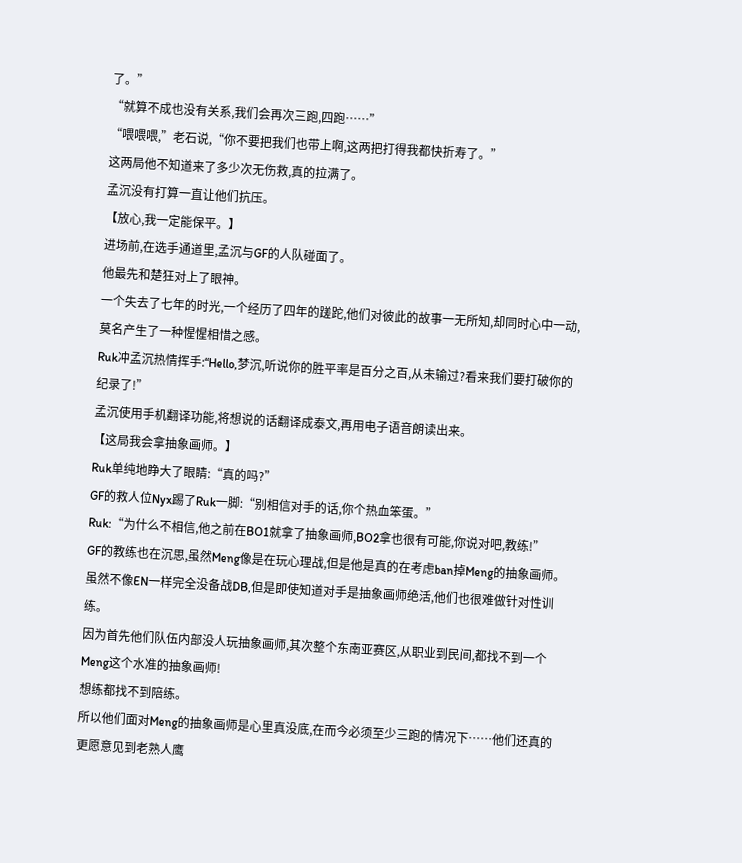了。”
“就算不成也没有关系,我们会再次三跑,四跑……”
“喂喂喂,”老石说,“你不要把我们也带上啊,这两把打得我都快折寿了。”
这两局他不知道来了多少次无伤救,真的拉满了。
孟沉没有打算一直让他们抗压。
【放心,我一定能保平。】
进场前,在选手通道里,孟沉与GF的人队碰面了。
他最先和楚狂对上了眼神。
一个失去了七年的时光,一个经历了四年的蹉跎,他们对彼此的故事一无所知,却同时心中一动,莫名产生了一种惺惺相惜之感。
Ruk冲孟沉热情挥手:“Hello,梦沉,听说你的胜平率是百分之百,从未输过?看来我们要打破你的纪录了!”
孟沉使用手机翻译功能,将想说的话翻译成泰文,再用电子语音朗读出来。
【这局我会拿抽象画师。】
Ruk单纯地睁大了眼睛:“真的吗?”
GF的救人位Nyx踢了Ruk一脚:“别相信对手的话,你个热血笨蛋。”
Ruk:“为什么不相信,他之前在BO1就拿了抽象画师,BO2拿也很有可能,你说对吧,教练!”
GF的教练也在沉思,虽然Meng像是在玩心理战,但是他是真的在考虑ban掉Meng的抽象画师。
虽然不像EN一样完全没备战DB,但是即使知道对手是抽象画师绝活,他们也很难做针对性训练。
因为首先他们队伍内部没人玩抽象画师,其次整个东南亚赛区,从职业到民间,都找不到一个Meng这个水准的抽象画师!
想练都找不到陪练。
所以他们面对Meng的抽象画师是心里真没底,在而今必须至少三跑的情况下……他们还真的更愿意见到老熟人鹰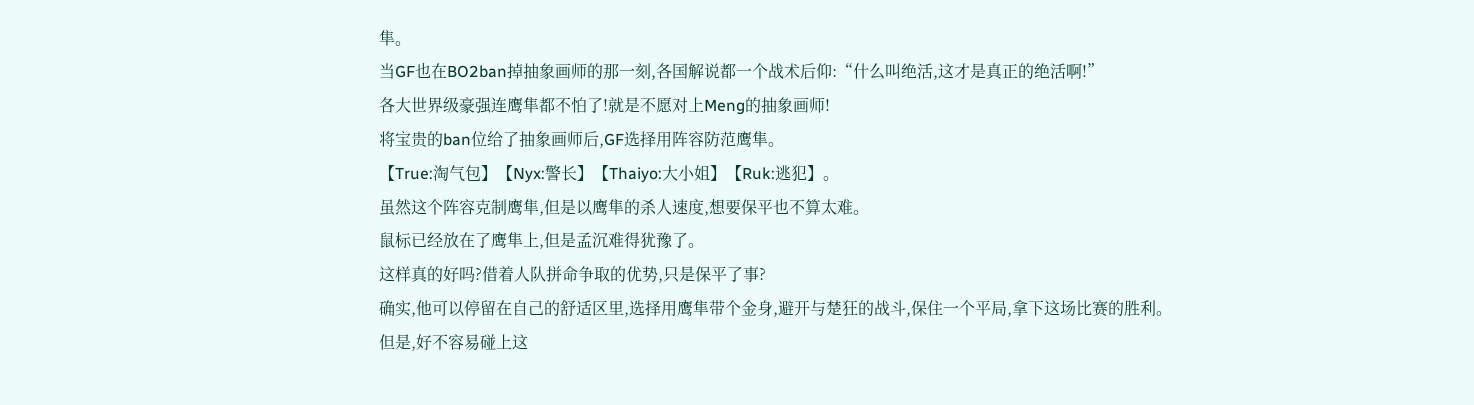隼。
当GF也在BO2ban掉抽象画师的那一刻,各国解说都一个战术后仰:“什么叫绝活,这才是真正的绝活啊!”
各大世界级豪强连鹰隼都不怕了!就是不愿对上Meng的抽象画师!
将宝贵的ban位给了抽象画师后,GF选择用阵容防范鹰隼。
【True:淘气包】【Nyx:警长】【Thaiyo:大小姐】【Ruk:逃犯】。
虽然这个阵容克制鹰隼,但是以鹰隼的杀人速度,想要保平也不算太难。
鼠标已经放在了鹰隼上,但是孟沉难得犹豫了。
这样真的好吗?借着人队拼命争取的优势,只是保平了事?
确实,他可以停留在自己的舒适区里,选择用鹰隼带个金身,避开与楚狂的战斗,保住一个平局,拿下这场比赛的胜利。
但是,好不容易碰上这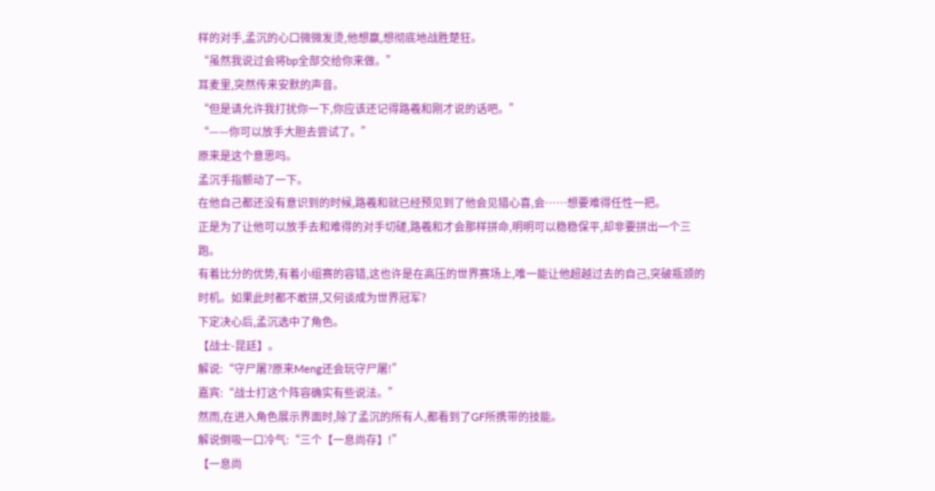样的对手,孟沉的心口微微发烫,他想赢,想彻底地战胜楚狂。
“虽然我说过会将bp全部交给你来做。”
耳麦里,突然传来安默的声音。
“但是请允许我打扰你一下,你应该还记得路羲和刚才说的话吧。”
“——你可以放手大胆去尝试了。”
原来是这个意思吗。
孟沉手指颤动了一下。
在他自己都还没有意识到的时候,路羲和就已经预见到了他会见猎心喜,会……想要难得任性一把。
正是为了让他可以放手去和难得的对手切磋,路羲和才会那样拼命,明明可以稳稳保平,却非要拼出一个三跑。
有着比分的优势,有着小组赛的容错,这也许是在高压的世界赛场上,唯一能让他超越过去的自己,突破瓶颈的时机。如果此时都不敢拼,又何谈成为世界冠军?
下定决心后,孟沉选中了角色。
【战士-昆廷】。
解说:“守尸屠?原来Meng还会玩守尸屠!”
嘉宾:“战士打这个阵容确实有些说法。”
然而,在进入角色展示界面时,除了孟沉的所有人,都看到了GF所携带的技能。
解说倒吸一口冷气:“三个【一息尚存】!”
【一息尚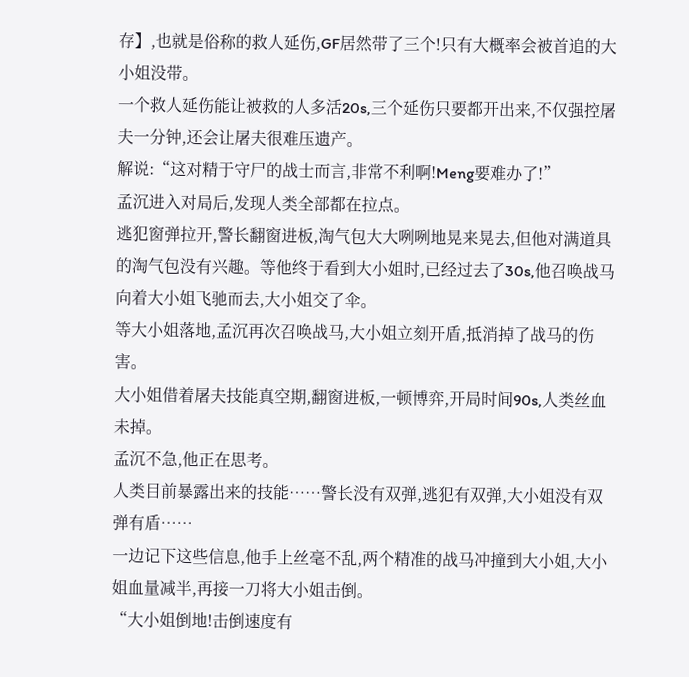存】,也就是俗称的救人延伤,GF居然带了三个!只有大概率会被首追的大小姐没带。
一个救人延伤能让被救的人多活20s,三个延伤只要都开出来,不仅强控屠夫一分钟,还会让屠夫很难压遗产。
解说:“这对精于守尸的战士而言,非常不利啊!Meng要难办了!”
孟沉进入对局后,发现人类全部都在拉点。
逃犯窗弹拉开,警长翻窗进板,淘气包大大咧咧地晃来晃去,但他对满道具的淘气包没有兴趣。等他终于看到大小姐时,已经过去了30s,他召唤战马向着大小姐飞驰而去,大小姐交了伞。
等大小姐落地,孟沉再次召唤战马,大小姐立刻开盾,抵消掉了战马的伤害。
大小姐借着屠夫技能真空期,翻窗进板,一顿博弈,开局时间90s,人类丝血未掉。
孟沉不急,他正在思考。
人类目前暴露出来的技能……警长没有双弹,逃犯有双弹,大小姐没有双弹有盾……
一边记下这些信息,他手上丝毫不乱,两个精准的战马冲撞到大小姐,大小姐血量减半,再接一刀将大小姐击倒。
“大小姐倒地!击倒速度有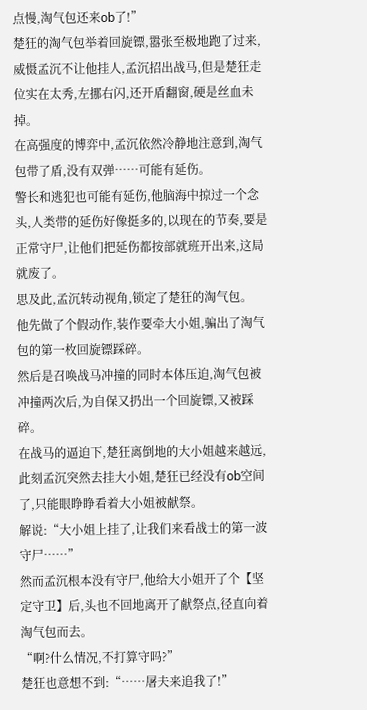点慢,淘气包还来ob了!”
楚狂的淘气包举着回旋镖,嚣张至极地跑了过来,威慑孟沉不让他挂人,孟沉招出战马,但是楚狂走位实在太秀,左挪右闪,还开盾翻窗,硬是丝血未掉。
在高强度的博弈中,孟沉依然冷静地注意到,淘气包带了盾,没有双弹……可能有延伤。
警长和逃犯也可能有延伤,他脑海中掠过一个念头,人类带的延伤好像挺多的,以现在的节奏,要是正常守尸,让他们把延伤都按部就班开出来,这局就废了。
思及此,孟沉转动视角,锁定了楚狂的淘气包。
他先做了个假动作,装作要牵大小姐,骗出了淘气包的第一枚回旋镖踩碎。
然后是召唤战马冲撞的同时本体压迫,淘气包被冲撞两次后,为自保又扔出一个回旋镖,又被踩碎。
在战马的逼迫下,楚狂离倒地的大小姐越来越远,此刻孟沉突然去挂大小姐,楚狂已经没有ob空间了,只能眼睁睁看着大小姐被献祭。
解说:“大小姐上挂了,让我们来看战士的第一波守尸……”
然而孟沉根本没有守尸,他给大小姐开了个【坚定守卫】后,头也不回地离开了献祭点,径直向着淘气包而去。
“啊?什么情况,不打算守吗?”
楚狂也意想不到:“……屠夫来追我了!”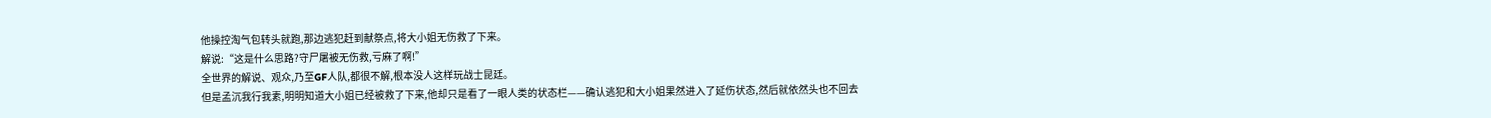他操控淘气包转头就跑,那边逃犯赶到献祭点,将大小姐无伤救了下来。
解说:“这是什么思路?守尸屠被无伤救,亏麻了啊!”
全世界的解说、观众,乃至GF人队,都很不解,根本没人这样玩战士昆廷。
但是孟沉我行我素,明明知道大小姐已经被救了下来,他却只是看了一眼人类的状态栏——确认逃犯和大小姐果然进入了延伤状态,然后就依然头也不回去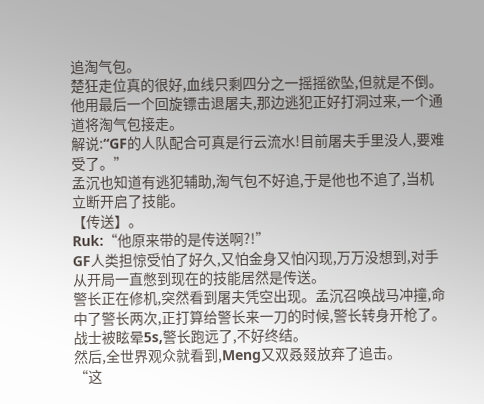追淘气包。
楚狂走位真的很好,血线只剩四分之一摇摇欲坠,但就是不倒。他用最后一个回旋镖击退屠夫,那边逃犯正好打洞过来,一个通道将淘气包接走。
解说:“GF的人队配合可真是行云流水!目前屠夫手里没人,要难受了。”
孟沉也知道有逃犯辅助,淘气包不好追,于是他也不追了,当机立断开启了技能。
【传送】。
Ruk:“他原来带的是传送啊?!”
GF人类担惊受怕了好久,又怕金身又怕闪现,万万没想到,对手从开局一直憋到现在的技能居然是传送。
警长正在修机,突然看到屠夫凭空出现。孟沉召唤战马冲撞,命中了警长两次,正打算给警长来一刀的时候,警长转身开枪了。
战士被眩晕5s,警长跑远了,不好终结。
然后,全世界观众就看到,Meng又双叒叕放弃了追击。
“这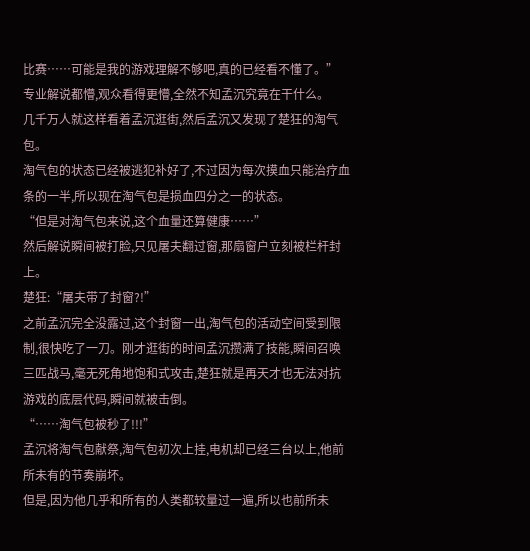比赛……可能是我的游戏理解不够吧,真的已经看不懂了。”
专业解说都懵,观众看得更懵,全然不知孟沉究竟在干什么。
几千万人就这样看着孟沉逛街,然后孟沉又发现了楚狂的淘气包。
淘气包的状态已经被逃犯补好了,不过因为每次摸血只能治疗血条的一半,所以现在淘气包是损血四分之一的状态。
“但是对淘气包来说,这个血量还算健康……”
然后解说瞬间被打脸,只见屠夫翻过窗,那扇窗户立刻被栏杆封上。
楚狂:“屠夫带了封窗?!”
之前孟沉完全没露过,这个封窗一出,淘气包的活动空间受到限制,很快吃了一刀。刚才逛街的时间孟沉攒满了技能,瞬间召唤三匹战马,毫无死角地饱和式攻击,楚狂就是再天才也无法对抗游戏的底层代码,瞬间就被击倒。
“……淘气包被秒了!!!”
孟沉将淘气包献祭,淘气包初次上挂,电机却已经三台以上,他前所未有的节奏崩坏。
但是,因为他几乎和所有的人类都较量过一遍,所以也前所未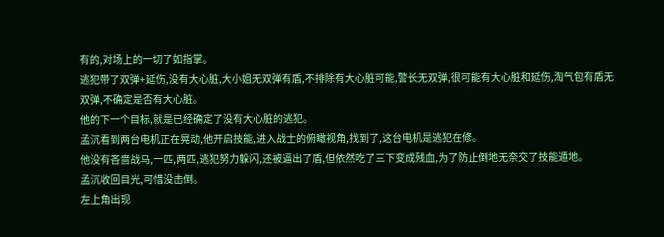有的,对场上的一切了如指掌。
逃犯带了双弹+延伤,没有大心脏,大小姐无双弹有盾,不排除有大心脏可能,警长无双弹,很可能有大心脏和延伤,淘气包有盾无双弹,不确定是否有大心脏。
他的下一个目标,就是已经确定了没有大心脏的逃犯。
孟沉看到两台电机正在晃动,他开启技能,进入战士的俯瞰视角,找到了,这台电机是逃犯在修。
他没有吝啬战马,一匹,两匹,逃犯努力躲闪,还被逼出了盾,但依然吃了三下变成残血,为了防止倒地无奈交了技能遁地。
孟沉收回目光,可惜没击倒。
左上角出现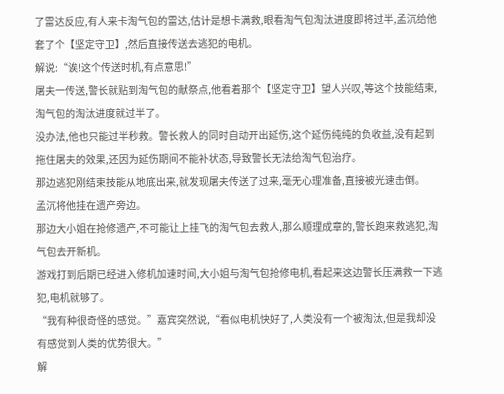了雷达反应,有人来卡淘气包的雷达,估计是想卡满救,眼看淘气包淘汰进度即将过半,孟沉给他套了个【坚定守卫】,然后直接传送去逃犯的电机。
解说:“诶!这个传送时机,有点意思!”
屠夫一传送,警长就贴到淘气包的献祭点,他看着那个【坚定守卫】望人兴叹,等这个技能结束,淘气包的淘汰进度就过半了。
没办法,他也只能过半秒救。警长救人的同时自动开出延伤,这个延伤纯纯的负收益,没有起到拖住屠夫的效果,还因为延伤期间不能补状态,导致警长无法给淘气包治疗。
那边逃犯刚结束技能从地底出来,就发现屠夫传送了过来,毫无心理准备,直接被光速击倒。
孟沉将他挂在遗产旁边。
那边大小姐在抢修遗产,不可能让上挂飞的淘气包去救人,那么顺理成章的,警长跑来救逃犯,淘气包去开新机。
游戏打到后期已经进入修机加速时间,大小姐与淘气包抢修电机,看起来这边警长压满救一下逃犯,电机就够了。
“我有种很奇怪的感觉。”嘉宾突然说,“看似电机快好了,人类没有一个被淘汰,但是我却没有感觉到人类的优势很大。”
解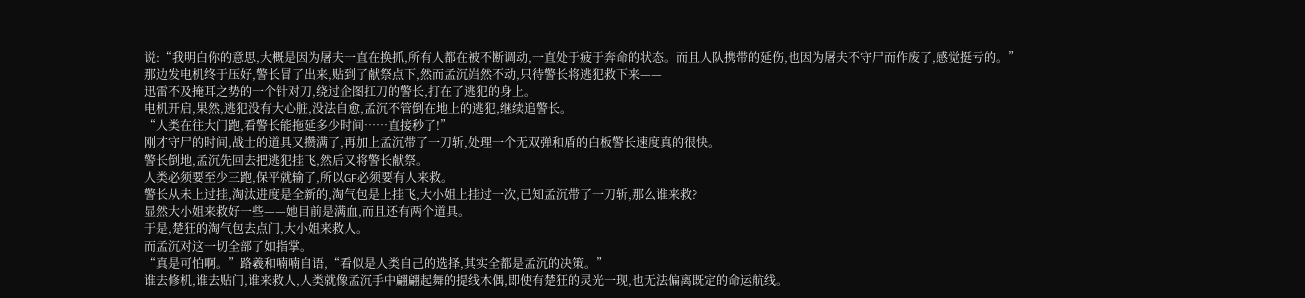说:“我明白你的意思,大概是因为屠夫一直在换抓,所有人都在被不断调动,一直处于疲于奔命的状态。而且人队携带的延伤,也因为屠夫不守尸而作废了,感觉挺亏的。”
那边发电机终于压好,警长冒了出来,贴到了献祭点下,然而孟沉岿然不动,只待警长将逃犯救下来——
迅雷不及掩耳之势的一个针对刀,绕过企图扛刀的警长,打在了逃犯的身上。
电机开启,果然,逃犯没有大心脏,没法自愈,孟沉不管倒在地上的逃犯,继续追警长。
“人类在往大门跑,看警长能拖延多少时间……直接秒了!”
刚才守尸的时间,战士的道具又攒满了,再加上孟沉带了一刀斩,处理一个无双弹和盾的白板警长速度真的很快。
警长倒地,孟沉先回去把逃犯挂飞,然后又将警长献祭。
人类必须要至少三跑,保平就输了,所以GF必须要有人来救。
警长从未上过挂,淘汰进度是全新的,淘气包是上挂飞,大小姐上挂过一次,已知孟沉带了一刀斩,那么谁来救?
显然大小姐来救好一些——她目前是满血,而且还有两个道具。
于是,楚狂的淘气包去点门,大小姐来救人。
而孟沉对这一切全部了如指掌。
“真是可怕啊。”路羲和喃喃自语,“看似是人类自己的选择,其实全都是孟沉的决策。”
谁去修机,谁去贴门,谁来救人,人类就像孟沉手中翩翩起舞的提线木偶,即使有楚狂的灵光一现,也无法偏离既定的命运航线。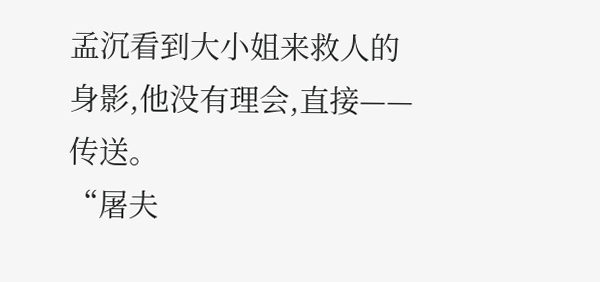孟沉看到大小姐来救人的身影,他没有理会,直接——传送。
“屠夫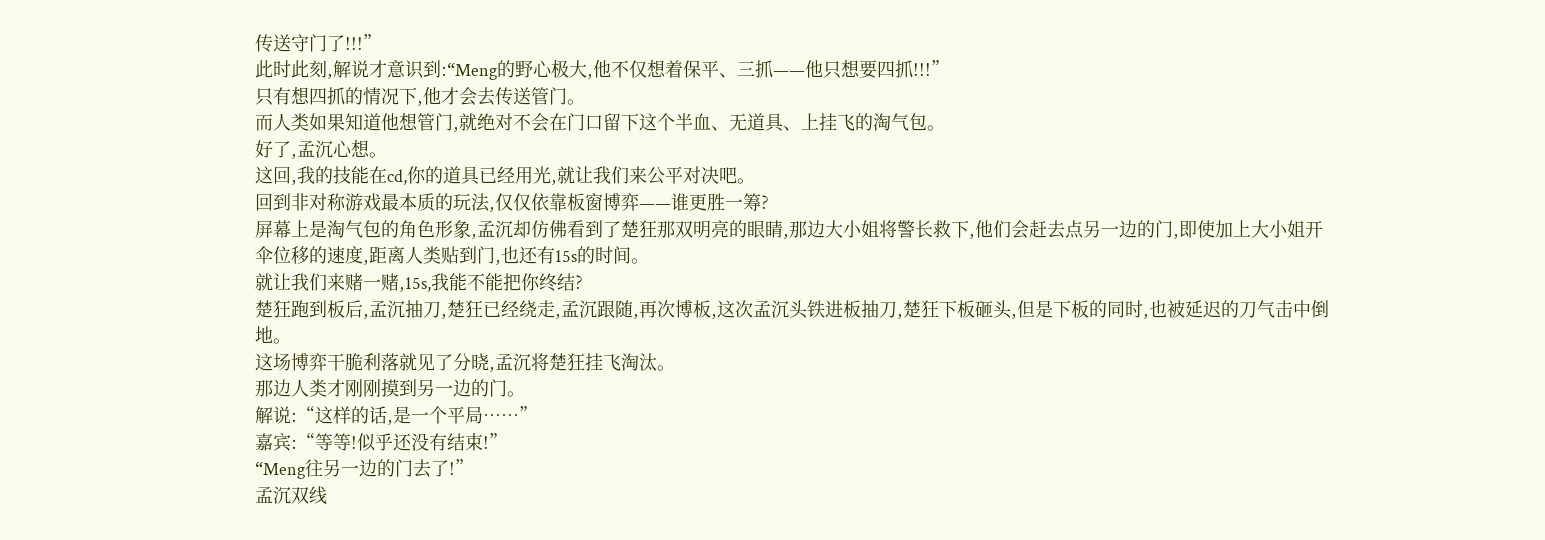传送守门了!!!”
此时此刻,解说才意识到:“Meng的野心极大,他不仅想着保平、三抓——他只想要四抓!!!”
只有想四抓的情况下,他才会去传送管门。
而人类如果知道他想管门,就绝对不会在门口留下这个半血、无道具、上挂飞的淘气包。
好了,孟沉心想。
这回,我的技能在cd,你的道具已经用光,就让我们来公平对决吧。
回到非对称游戏最本质的玩法,仅仅依靠板窗博弈——谁更胜一筹?
屏幕上是淘气包的角色形象,孟沉却仿佛看到了楚狂那双明亮的眼睛,那边大小姐将警长救下,他们会赶去点另一边的门,即使加上大小姐开伞位移的速度,距离人类贴到门,也还有15s的时间。
就让我们来赌一赌,15s,我能不能把你终结?
楚狂跑到板后,孟沉抽刀,楚狂已经绕走,孟沉跟随,再次博板,这次孟沉头铁进板抽刀,楚狂下板砸头,但是下板的同时,也被延迟的刀气击中倒地。
这场博弈干脆利落就见了分晓,孟沉将楚狂挂飞淘汰。
那边人类才刚刚摸到另一边的门。
解说:“这样的话,是一个平局……”
嘉宾:“等等!似乎还没有结束!”
“Meng往另一边的门去了!”
孟沉双线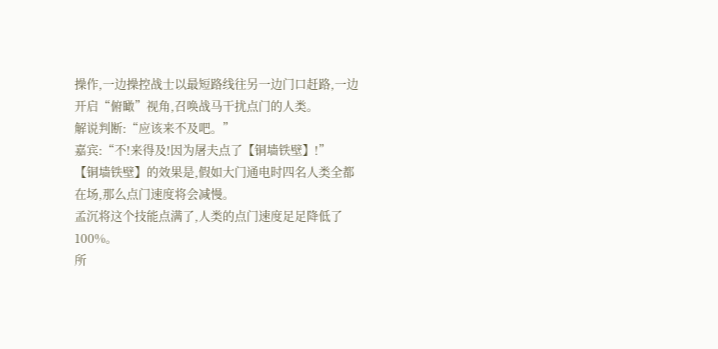操作,一边操控战士以最短路线往另一边门口赶路,一边开启“俯瞰”视角,召唤战马干扰点门的人类。
解说判断:“应该来不及吧。”
嘉宾:“不!来得及!因为屠夫点了【铜墙铁壁】!”
【铜墙铁壁】的效果是,假如大门通电时四名人类全都在场,那么点门速度将会减慢。
孟沉将这个技能点满了,人类的点门速度足足降低了100%。
所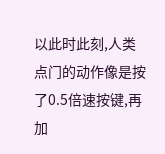以此时此刻,人类点门的动作像是按了0.5倍速按键,再加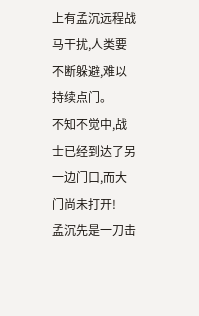上有孟沉远程战马干扰,人类要不断躲避,难以持续点门。
不知不觉中,战士已经到达了另一边门口,而大门尚未打开!
孟沉先是一刀击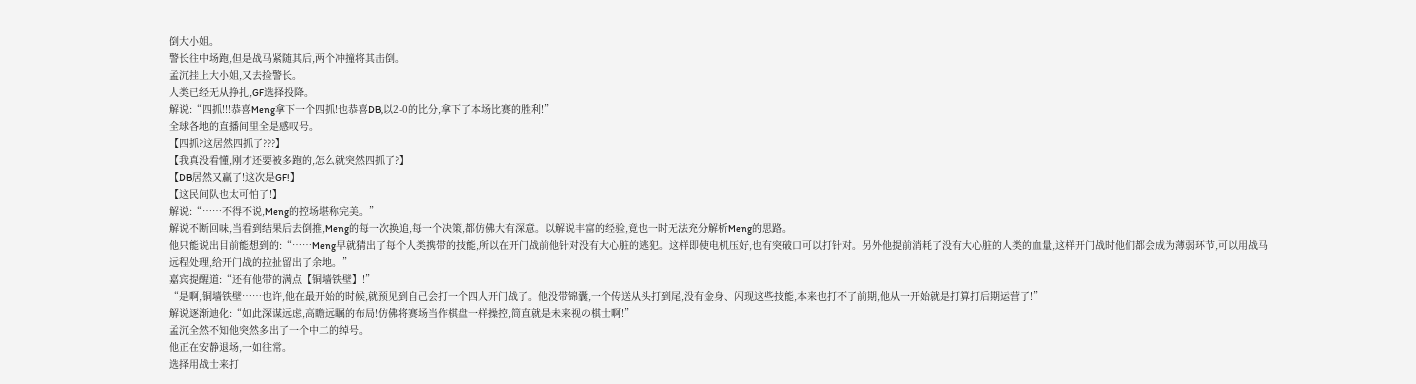倒大小姐。
警长往中场跑,但是战马紧随其后,两个冲撞将其击倒。
孟沉挂上大小姐,又去捡警长。
人类已经无从挣扎,GF选择投降。
解说:“四抓!!!恭喜Meng拿下一个四抓!也恭喜DB,以2-0的比分,拿下了本场比赛的胜利!”
全球各地的直播间里全是感叹号。
【四抓?这居然四抓了???】
【我真没看懂,刚才还要被多跑的,怎么就突然四抓了?】
【DB居然又赢了!这次是GF!】
【这民间队也太可怕了!】
解说:“……不得不说,Meng的控场堪称完美。”
解说不断回味,当看到结果后去倒推,Meng的每一次换追,每一个决策,都仿佛大有深意。以解说丰富的经验,竟也一时无法充分解析Meng的思路。
他只能说出目前能想到的:“……Meng早就猜出了每个人类携带的技能,所以在开门战前他针对没有大心脏的逃犯。这样即使电机压好,也有突破口可以打针对。另外他提前消耗了没有大心脏的人类的血量,这样开门战时他们都会成为薄弱环节,可以用战马远程处理,给开门战的拉扯留出了余地。”
嘉宾提醒道:“还有他带的满点【铜墙铁壁】!”
“是啊,铜墙铁壁……也许,他在最开始的时候,就预见到自己会打一个四人开门战了。他没带锦囊,一个传送从头打到尾,没有金身、闪现这些技能,本来也打不了前期,他从一开始就是打算打后期运营了!”
解说逐渐迪化:“如此深谋远虑,高瞻远瞩的布局!仿佛将赛场当作棋盘一样操控,简直就是未来视の棋士啊!”
孟沉全然不知他突然多出了一个中二的绰号。
他正在安静退场,一如往常。
选择用战士来打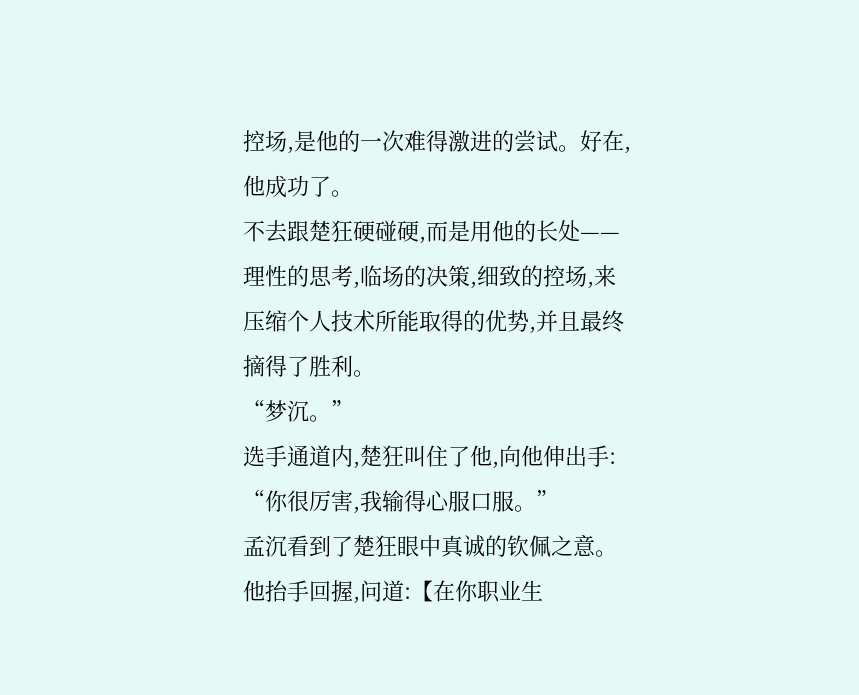控场,是他的一次难得激进的尝试。好在,他成功了。
不去跟楚狂硬碰硬,而是用他的长处——理性的思考,临场的决策,细致的控场,来压缩个人技术所能取得的优势,并且最终摘得了胜利。
“梦沉。”
选手通道内,楚狂叫住了他,向他伸出手:
“你很厉害,我输得心服口服。”
孟沉看到了楚狂眼中真诚的钦佩之意。
他抬手回握,问道:【在你职业生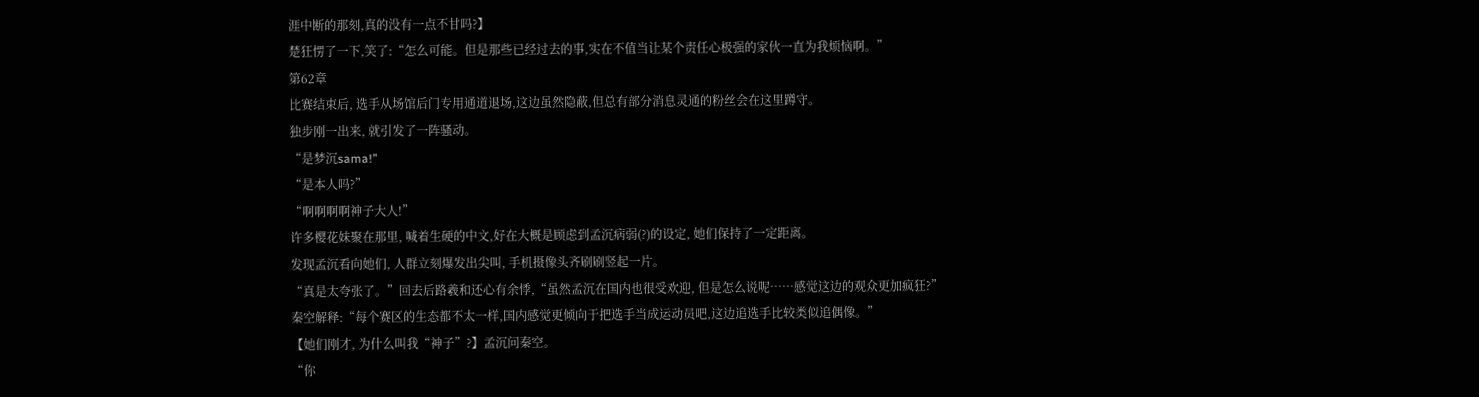涯中断的那刻,真的没有一点不甘吗?】
楚狂愣了一下,笑了:“怎么可能。但是那些已经过去的事,实在不值当让某个责任心极强的家伙一直为我烦恼啊。”
第62章
比赛结束后, 选手从场馆后门专用通道退场,这边虽然隐蔽,但总有部分消息灵通的粉丝会在这里蹲守。
独步刚一出来, 就引发了一阵骚动。
“是梦沉sama!”
“是本人吗?”
“啊啊啊啊神子大人!”
许多樱花妹聚在那里, 喊着生硬的中文,好在大概是顾虑到孟沉病弱(?)的设定, 她们保持了一定距离。
发现孟沉看向她们, 人群立刻爆发出尖叫, 手机摄像头齐刷刷竖起一片。
“真是太夸张了。”回去后路羲和还心有余悸,“虽然孟沉在国内也很受欢迎, 但是怎么说呢……感觉这边的观众更加疯狂?”
秦空解释:“每个赛区的生态都不太一样,国内感觉更倾向于把选手当成运动员吧,这边追选手比较类似追偶像。”
【她们刚才, 为什么叫我“神子”?】孟沉问秦空。
“你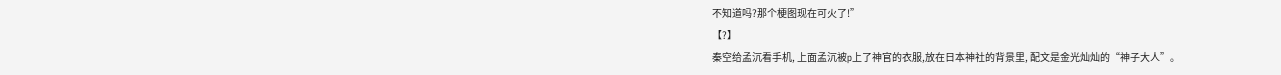不知道吗?那个梗图现在可火了!”
【?】
秦空给孟沉看手机, 上面孟沉被p上了神官的衣服,放在日本神社的背景里, 配文是金光灿灿的“神子大人”。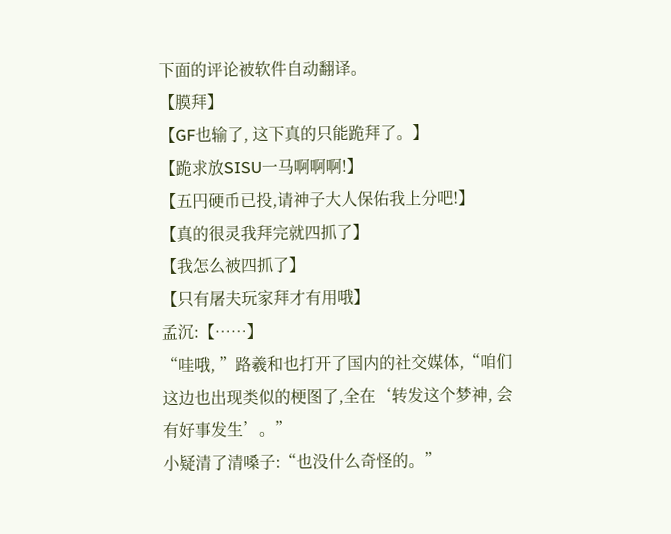下面的评论被软件自动翻译。
【膜拜】
【GF也输了, 这下真的只能跪拜了。】
【跪求放SISU一马啊啊啊!】
【五円硬币已投,请神子大人保佑我上分吧!】
【真的很灵我拜完就四抓了】
【我怎么被四抓了】
【只有屠夫玩家拜才有用哦】
孟沉:【……】
“哇哦, ”路羲和也打开了国内的社交媒体,“咱们这边也出现类似的梗图了,全在‘转发这个梦神, 会有好事发生’。”
小疑清了清嗓子:“也没什么奇怪的。”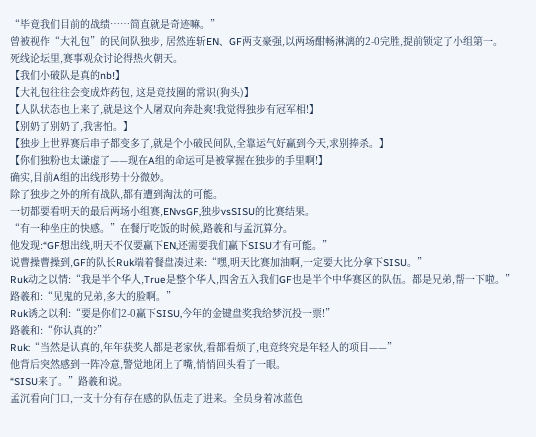“毕竟我们目前的战绩……简直就是奇迹嘛。”
曾被视作“大礼包”的民间队独步, 居然连斩EN、GF两支豪强,以两场酣畅淋漓的2-0完胜,提前锁定了小组第一。
死线论坛里,赛事观众讨论得热火朝天。
【我们小破队是真的nb!】
【大礼包往往会变成炸药包, 这是竞技圈的常识(狗头)】
【人队状态也上来了,就是这个人屠双向奔赴爽!我觉得独步有冠军相!】
【别奶了别奶了,我害怕。】
【独步上世界赛后串子都变多了,就是个小破民间队,全靠运气好赢到今天,求别捧杀。】
【你们独粉也太谦虚了——现在A组的命运可是被掌握在独步的手里啊!】
确实,目前A组的出线形势十分微妙。
除了独步之外的所有战队,都有遭到淘汰的可能。
一切都要看明天的最后两场小组赛,ENvsGF,独步vsSISU的比赛结果。
“有一种坐庄的快感。”在餐厅吃饭的时候,路羲和与孟沉算分。
他发现:“GF想出线,明天不仅要赢下EN,还需要我们赢下SISU才有可能。”
说曹操曹操到,GF的队长Ruk端着餐盘凑过来:“嘿,明天比赛加油啊,一定要大比分拿下SISU。”
Ruk动之以情:“我是半个华人,True是整个华人,四舍五入我们GF也是半个中华赛区的队伍。都是兄弟,帮一下啦。”
路羲和:“见鬼的兄弟,多大的脸啊。”
Ruk诱之以利:“要是你们2-0赢下SISU,今年的金键盘奖我给梦沉投一票!”
路羲和:“你认真的?”
Ruk:“当然是认真的,年年获奖人都是老家伙,看都看烦了,电竞终究是年轻人的项目——”
他背后突然感到一阵冷意,警觉地闭上了嘴,悄悄回头看了一眼。
“SISU来了。”路羲和说。
孟沉看向门口,一支十分有存在感的队伍走了进来。全员身着冰蓝色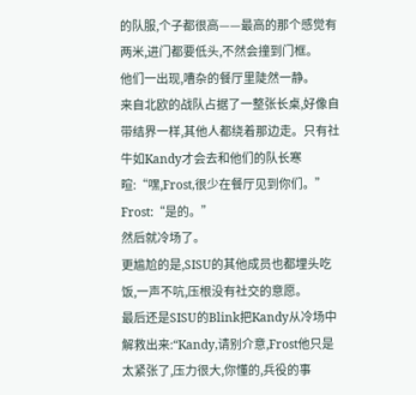的队服,个子都很高——最高的那个感觉有两米,进门都要低头,不然会撞到门框。
他们一出现,嘈杂的餐厅里陡然一静。
来自北欧的战队占据了一整张长桌,好像自带结界一样,其他人都绕着那边走。只有社牛如Kandy才会去和他们的队长寒暄:“嘿,Frost,很少在餐厅见到你们。”
Frost:“是的。”
然后就冷场了。
更尴尬的是,SISU的其他成员也都埋头吃饭,一声不吭,压根没有社交的意愿。
最后还是SISU的Blink把Kandy从冷场中解救出来:“Kandy,请别介意,Frost他只是太紧张了,压力很大,你懂的,兵役的事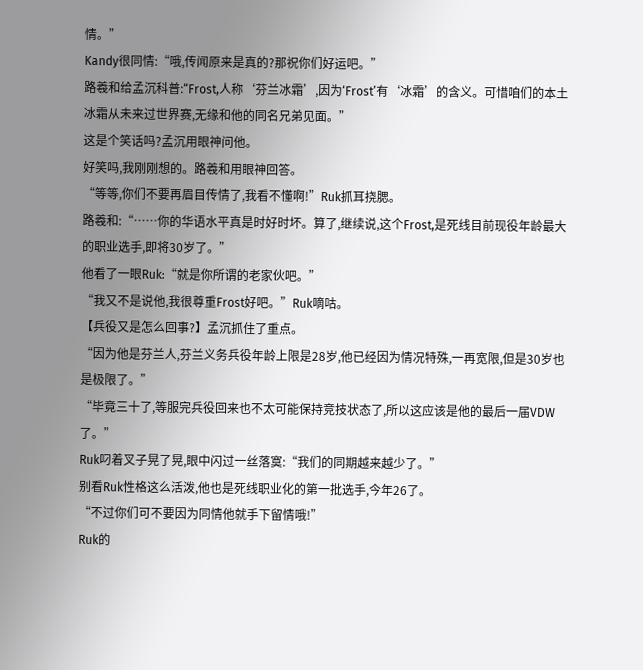情。”
Kandy很同情:“哦,传闻原来是真的?那祝你们好运吧。”
路羲和给孟沉科普:“Frost,人称‘芬兰冰霜’,因为‘Frost’有‘冰霜’的含义。可惜咱们的本土冰霜从未来过世界赛,无缘和他的同名兄弟见面。”
这是个笑话吗?孟沉用眼神问他。
好笑吗,我刚刚想的。路羲和用眼神回答。
“等等,你们不要再眉目传情了,我看不懂啊!”Ruk抓耳挠腮。
路羲和:“……你的华语水平真是时好时坏。算了,继续说,这个Frost,是死线目前现役年龄最大的职业选手,即将30岁了。”
他看了一眼Ruk:“就是你所谓的老家伙吧。”
“我又不是说他,我很尊重Frost好吧。”Ruk嘀咕。
【兵役又是怎么回事?】孟沉抓住了重点。
“因为他是芬兰人,芬兰义务兵役年龄上限是28岁,他已经因为情况特殊,一再宽限,但是30岁也是极限了。”
“毕竟三十了,等服完兵役回来也不太可能保持竞技状态了,所以这应该是他的最后一届VDW了。”
Ruk叼着叉子晃了晃,眼中闪过一丝落寞:“我们的同期越来越少了。”
别看Ruk性格这么活泼,他也是死线职业化的第一批选手,今年26了。
“不过你们可不要因为同情他就手下留情哦!”
Ruk的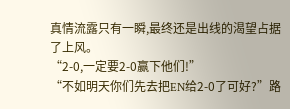真情流露只有一瞬,最终还是出线的渴望占据了上风。
“2-0,一定要2-0赢下他们!”
“不如明天你们先去把EN给2-0了可好?”路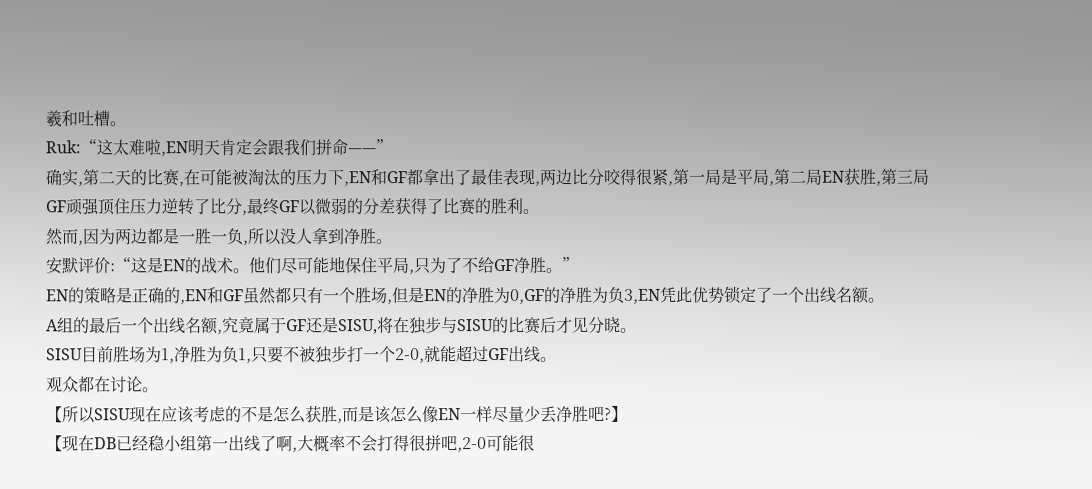羲和吐槽。
Ruk:“这太难啦,EN明天肯定会跟我们拼命——”
确实,第二天的比赛,在可能被淘汰的压力下,EN和GF都拿出了最佳表现,两边比分咬得很紧,第一局是平局,第二局EN获胜,第三局GF顽强顶住压力逆转了比分,最终GF以微弱的分差获得了比赛的胜利。
然而,因为两边都是一胜一负,所以没人拿到净胜。
安默评价:“这是EN的战术。他们尽可能地保住平局,只为了不给GF净胜。”
EN的策略是正确的,EN和GF虽然都只有一个胜场,但是EN的净胜为0,GF的净胜为负3,EN凭此优势锁定了一个出线名额。
A组的最后一个出线名额,究竟属于GF还是SISU,将在独步与SISU的比赛后才见分晓。
SISU目前胜场为1,净胜为负1,只要不被独步打一个2-0,就能超过GF出线。
观众都在讨论。
【所以SISU现在应该考虑的不是怎么获胜,而是该怎么像EN一样尽量少丢净胜吧?】
【现在DB已经稳小组第一出线了啊,大概率不会打得很拼吧,2-0可能很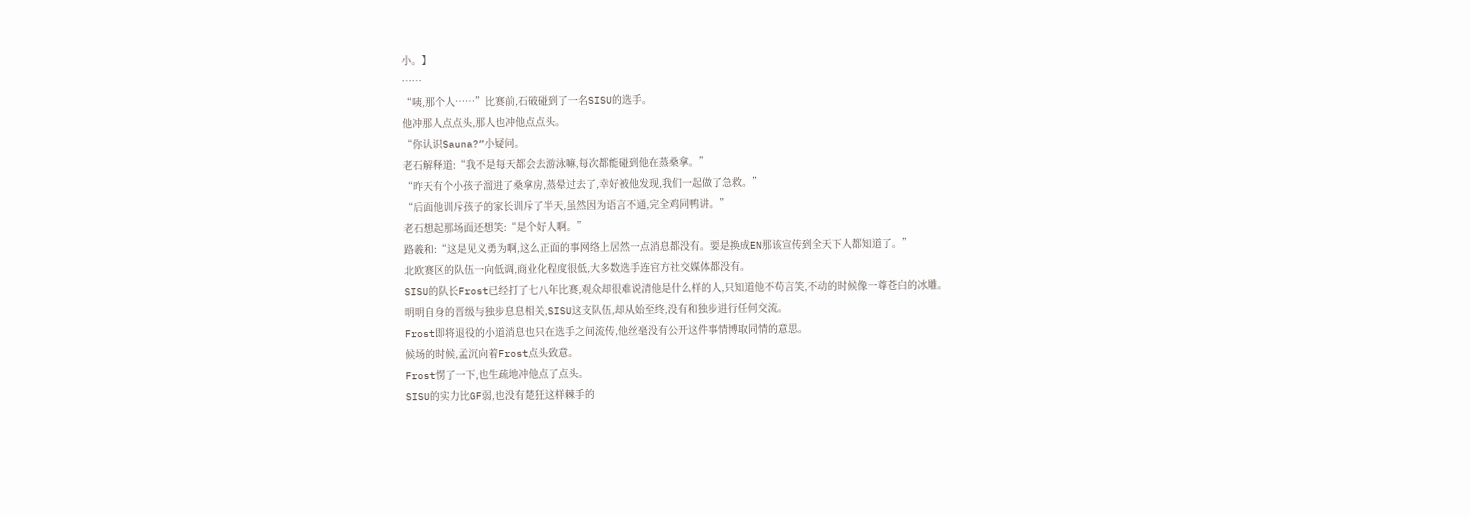小。】
……
“咦,那个人……”比赛前,石破碰到了一名SISU的选手。
他冲那人点点头,那人也冲他点点头。
“你认识Sauna?”小疑问。
老石解释道:“我不是每天都会去游泳嘛,每次都能碰到他在蒸桑拿。”
“昨天有个小孩子溜进了桑拿房,蒸晕过去了,幸好被他发现,我们一起做了急救。”
“后面他训斥孩子的家长训斥了半天,虽然因为语言不通,完全鸡同鸭讲。”
老石想起那场面还想笑:“是个好人啊。”
路羲和:“这是见义勇为啊,这么正面的事网络上居然一点消息都没有。要是换成EN那该宣传到全天下人都知道了。”
北欧赛区的队伍一向低调,商业化程度很低,大多数选手连官方社交媒体都没有。
SISU的队长Frost已经打了七八年比赛,观众却很难说清他是什么样的人,只知道他不苟言笑,不动的时候像一尊苍白的冰雕。
明明自身的晋级与独步息息相关,SISU这支队伍,却从始至终,没有和独步进行任何交流。
Frost即将退役的小道消息也只在选手之间流传,他丝毫没有公开这件事情博取同情的意思。
候场的时候,孟沉向着Frost点头致意。
Frost愣了一下,也生疏地冲他点了点头。
SISU的实力比GF弱,也没有楚狂这样棘手的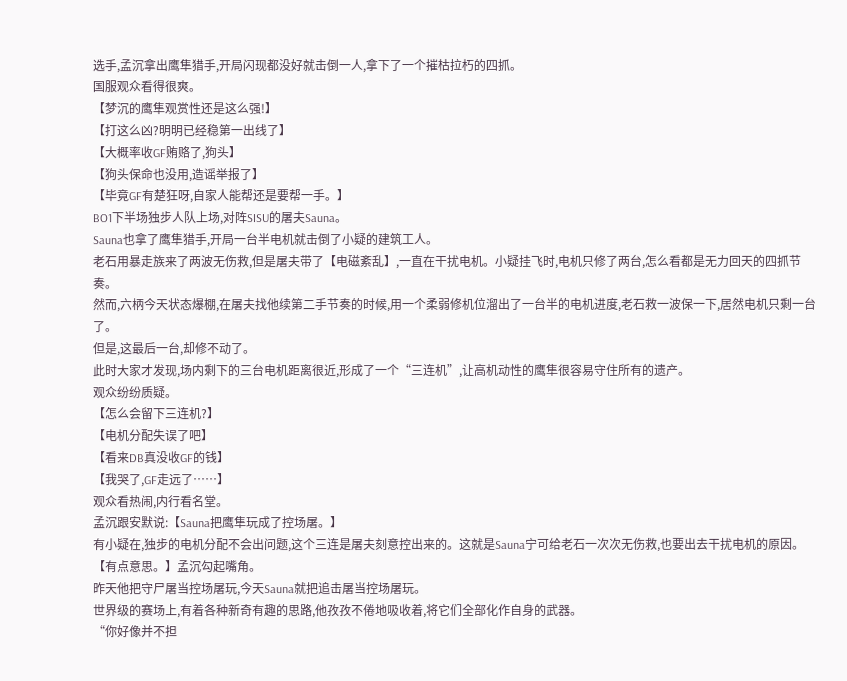选手,孟沉拿出鹰隼猎手,开局闪现都没好就击倒一人,拿下了一个摧枯拉朽的四抓。
国服观众看得很爽。
【梦沉的鹰隼观赏性还是这么强!】
【打这么凶?明明已经稳第一出线了】
【大概率收GF贿赂了,狗头】
【狗头保命也没用,造谣举报了】
【毕竟GF有楚狂呀,自家人能帮还是要帮一手。】
BO1下半场独步人队上场,对阵SISU的屠夫Sauna。
Sauna也拿了鹰隼猎手,开局一台半电机就击倒了小疑的建筑工人。
老石用暴走族来了两波无伤救,但是屠夫带了【电磁紊乱】,一直在干扰电机。小疑挂飞时,电机只修了两台,怎么看都是无力回天的四抓节奏。
然而,六柄今天状态爆棚,在屠夫找他续第二手节奏的时候,用一个柔弱修机位溜出了一台半的电机进度,老石救一波保一下,居然电机只剩一台了。
但是,这最后一台,却修不动了。
此时大家才发现,场内剩下的三台电机距离很近,形成了一个“三连机”,让高机动性的鹰隼很容易守住所有的遗产。
观众纷纷质疑。
【怎么会留下三连机?】
【电机分配失误了吧】
【看来DB真没收GF的钱】
【我哭了,GF走远了……】
观众看热闹,内行看名堂。
孟沉跟安默说:【Sauna把鹰隼玩成了控场屠。】
有小疑在,独步的电机分配不会出问题,这个三连是屠夫刻意控出来的。这就是Sauna宁可给老石一次次无伤救,也要出去干扰电机的原因。
【有点意思。】孟沉勾起嘴角。
昨天他把守尸屠当控场屠玩,今天Sauna就把追击屠当控场屠玩。
世界级的赛场上,有着各种新奇有趣的思路,他孜孜不倦地吸收着,将它们全部化作自身的武器。
“你好像并不担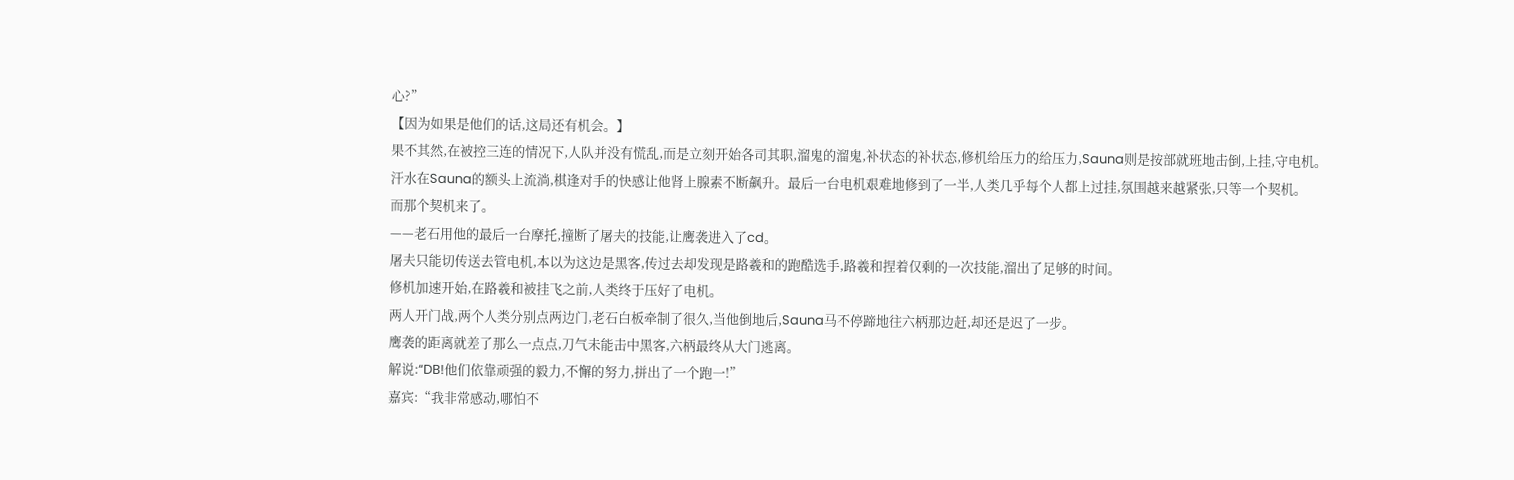心?”
【因为如果是他们的话,这局还有机会。】
果不其然,在被控三连的情况下,人队并没有慌乱,而是立刻开始各司其职,溜鬼的溜鬼,补状态的补状态,修机给压力的给压力,Sauna则是按部就班地击倒,上挂,守电机。
汗水在Sauna的额头上流淌,棋逢对手的快感让他肾上腺素不断飙升。最后一台电机艰难地修到了一半,人类几乎每个人都上过挂,氛围越来越紧张,只等一个契机。
而那个契机来了。
——老石用他的最后一台摩托,撞断了屠夫的技能,让鹰袭进入了cd。
屠夫只能切传送去管电机,本以为这边是黑客,传过去却发现是路羲和的跑酷选手,路羲和捏着仅剩的一次技能,溜出了足够的时间。
修机加速开始,在路羲和被挂飞之前,人类终于压好了电机。
两人开门战,两个人类分别点两边门,老石白板牵制了很久,当他倒地后,Sauna马不停蹄地往六柄那边赶,却还是迟了一步。
鹰袭的距离就差了那么一点点,刀气未能击中黑客,六柄最终从大门逃离。
解说:“DB!他们依靠顽强的毅力,不懈的努力,拼出了一个跑一!”
嘉宾:“我非常感动,哪怕不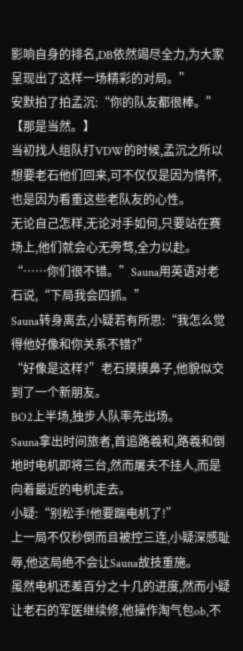影响自身的排名,DB依然竭尽全力,为大家呈现出了这样一场精彩的对局。”
安默拍了拍孟沉:“你的队友都很棒。”
【那是当然。】
当初找人组队打VDW的时候,孟沉之所以想要老石他们回来,可不仅仅是因为情怀,也是因为看重这些老队友的心性。
无论自己怎样,无论对手如何,只要站在赛场上,他们就会心无旁骛,全力以赴。
“……你们很不错。”Sauna用英语对老石说,“下局我会四抓。”
Sauna转身离去,小疑若有所思:“我怎么觉得他好像和你关系不错?”
“好像是这样?”老石摸摸鼻子,他貌似交到了一个新朋友。
BO2上半场,独步人队率先出场。
Sauna拿出时间旅者,首追路羲和,路羲和倒地时电机即将三台,然而屠夫不挂人,而是向着最近的电机走去。
小疑:“别松手!他要踹电机了!”
上一局不仅秒倒而且被控三连,小疑深感耻辱,他这局绝不会让Sauna故技重施。
虽然电机还差百分之十几的进度,然而小疑让老石的军医继续修,他操作淘气包ob,不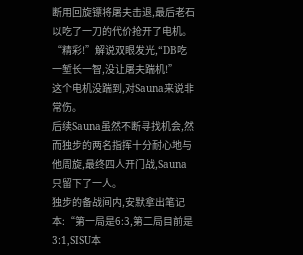断用回旋镖将屠夫击退,最后老石以吃了一刀的代价抢开了电机。
“精彩!”解说双眼发光,“DB吃一堑长一智,没让屠夫踹机!”
这个电机没踹到,对Sauna来说非常伤。
后续Sauna虽然不断寻找机会,然而独步的两名指挥十分耐心地与他周旋,最终四人开门战,Sauna只留下了一人。
独步的备战间内,安默拿出笔记本:“第一局是6:3,第二局目前是3:1,SISU本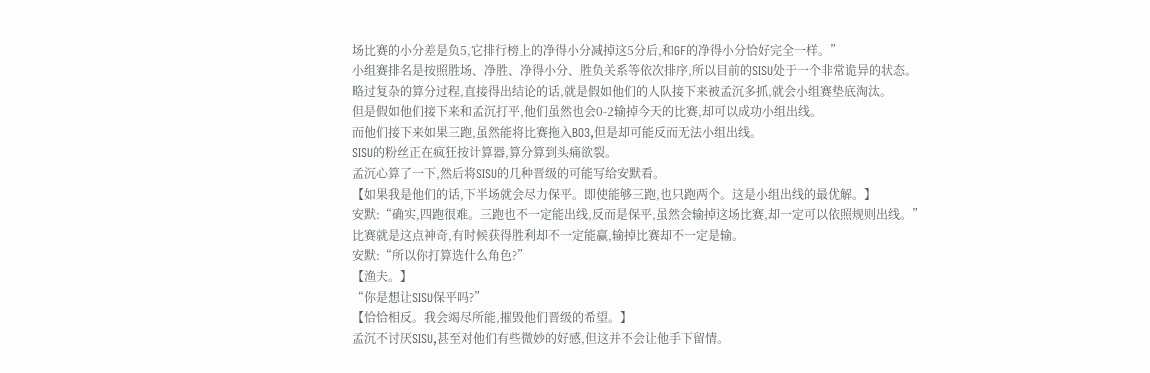场比赛的小分差是负5,它排行榜上的净得小分减掉这5分后,和GF的净得小分恰好完全一样。”
小组赛排名是按照胜场、净胜、净得小分、胜负关系等依次排序,所以目前的SISU处于一个非常诡异的状态。
略过复杂的算分过程,直接得出结论的话,就是假如他们的人队接下来被孟沉多抓,就会小组赛垫底淘汰。
但是假如他们接下来和孟沉打平,他们虽然也会0-2输掉今天的比赛,却可以成功小组出线。
而他们接下来如果三跑,虽然能将比赛拖入BO3,但是却可能反而无法小组出线。
SISU的粉丝正在疯狂按计算器,算分算到头痛欲裂。
孟沉心算了一下,然后将SISU的几种晋级的可能写给安默看。
【如果我是他们的话,下半场就会尽力保平。即使能够三跑,也只跑两个。这是小组出线的最优解。】
安默:“确实,四跑很难。三跑也不一定能出线,反而是保平,虽然会输掉这场比赛,却一定可以依照规则出线。”
比赛就是这点神奇,有时候获得胜利却不一定能赢,输掉比赛却不一定是输。
安默:“所以你打算选什么角色?”
【渔夫。】
“你是想让SISU保平吗?”
【恰恰相反。我会竭尽所能,摧毁他们晋级的希望。】
孟沉不讨厌SISU,甚至对他们有些微妙的好感,但这并不会让他手下留情。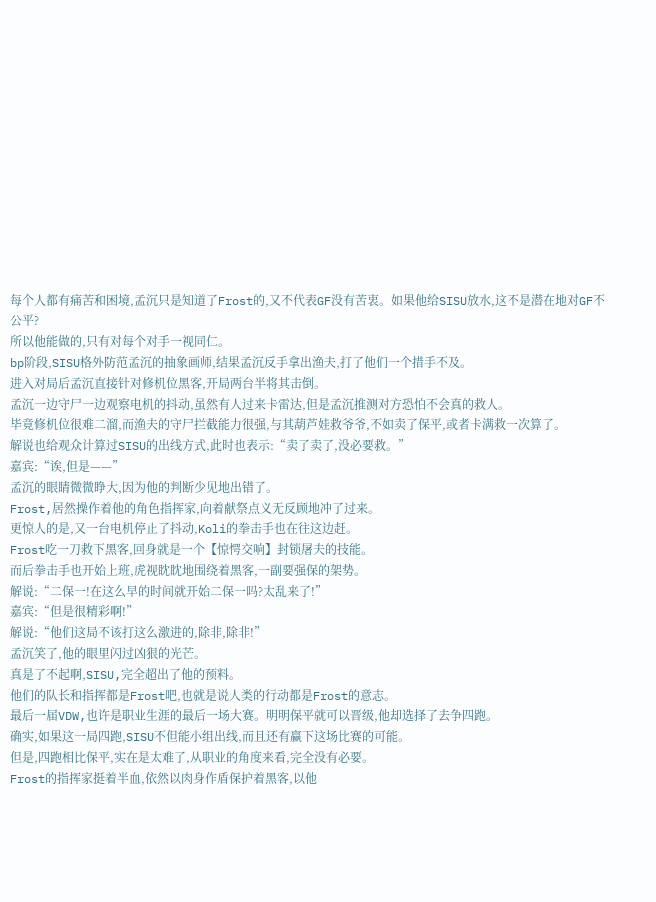每个人都有痛苦和困境,孟沉只是知道了Frost的,又不代表GF没有苦衷。如果他给SISU放水,这不是潜在地对GF不公平?
所以他能做的,只有对每个对手一视同仁。
bp阶段,SISU格外防范孟沉的抽象画师,结果孟沉反手拿出渔夫,打了他们一个措手不及。
进入对局后孟沉直接针对修机位黑客,开局两台半将其击倒。
孟沉一边守尸一边观察电机的抖动,虽然有人过来卡雷达,但是孟沉推测对方恐怕不会真的救人。
毕竟修机位很难二溜,而渔夫的守尸拦截能力很强,与其葫芦娃救爷爷,不如卖了保平,或者卡满救一次算了。
解说也给观众计算过SISU的出线方式,此时也表示:“卖了卖了,没必要救。”
嘉宾:“诶,但是——”
孟沉的眼睛微微睁大,因为他的判断少见地出错了。
Frost,居然操作着他的角色指挥家,向着献祭点义无反顾地冲了过来。
更惊人的是,又一台电机停止了抖动,Koli的拳击手也在往这边赶。
Frost吃一刀救下黑客,回身就是一个【惊愕交响】封锁屠夫的技能。
而后拳击手也开始上班,虎视眈眈地围绕着黑客,一副要强保的架势。
解说:“二保一!在这么早的时间就开始二保一吗?太乱来了!”
嘉宾:“但是很精彩啊!”
解说:“他们这局不该打这么激进的,除非,除非!”
孟沉笑了,他的眼里闪过凶狠的光芒。
真是了不起啊,SISU,完全超出了他的预料。
他们的队长和指挥都是Frost吧,也就是说人类的行动都是Frost的意志。
最后一届VDW,也许是职业生涯的最后一场大赛。明明保平就可以晋级,他却选择了去争四跑。
确实,如果这一局四跑,SISU不但能小组出线,而且还有赢下这场比赛的可能。
但是,四跑相比保平,实在是太难了,从职业的角度来看,完全没有必要。
Frost的指挥家挺着半血,依然以肉身作盾保护着黑客,以他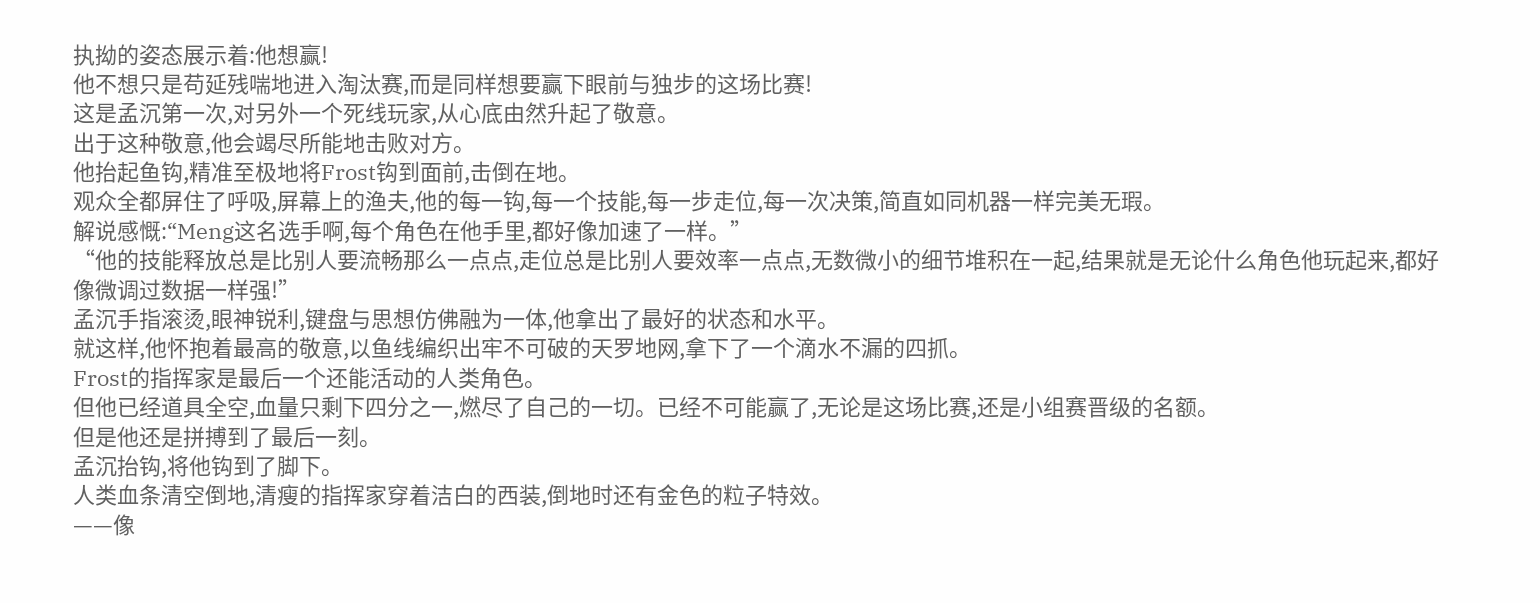执拗的姿态展示着:他想赢!
他不想只是苟延残喘地进入淘汰赛,而是同样想要赢下眼前与独步的这场比赛!
这是孟沉第一次,对另外一个死线玩家,从心底由然升起了敬意。
出于这种敬意,他会竭尽所能地击败对方。
他抬起鱼钩,精准至极地将Frost钩到面前,击倒在地。
观众全都屏住了呼吸,屏幕上的渔夫,他的每一钩,每一个技能,每一步走位,每一次决策,简直如同机器一样完美无瑕。
解说感慨:“Meng这名选手啊,每个角色在他手里,都好像加速了一样。”
“他的技能释放总是比别人要流畅那么一点点,走位总是比别人要效率一点点,无数微小的细节堆积在一起,结果就是无论什么角色他玩起来,都好像微调过数据一样强!”
孟沉手指滚烫,眼神锐利,键盘与思想仿佛融为一体,他拿出了最好的状态和水平。
就这样,他怀抱着最高的敬意,以鱼线编织出牢不可破的天罗地网,拿下了一个滴水不漏的四抓。
Frost的指挥家是最后一个还能活动的人类角色。
但他已经道具全空,血量只剩下四分之一,燃尽了自己的一切。已经不可能赢了,无论是这场比赛,还是小组赛晋级的名额。
但是他还是拼搏到了最后一刻。
孟沉抬钩,将他钩到了脚下。
人类血条清空倒地,清瘦的指挥家穿着洁白的西装,倒地时还有金色的粒子特效。
——像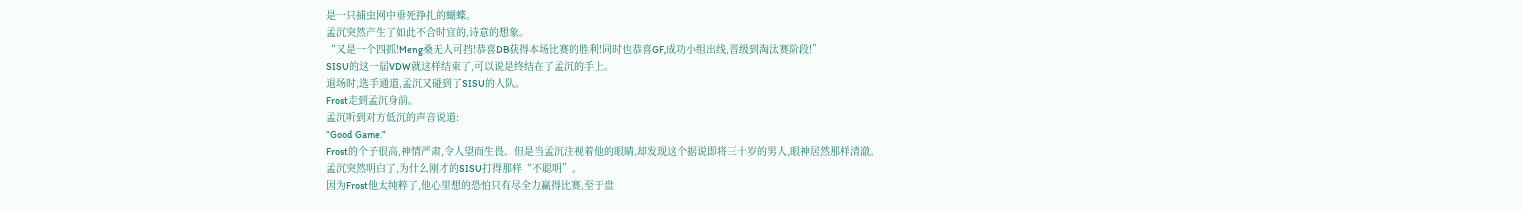是一只捕虫网中垂死挣扎的蝴蝶。
孟沉突然产生了如此不合时宜的,诗意的想象。
“又是一个四抓!Meng桑无人可挡!恭喜DB获得本场比赛的胜利!同时也恭喜GF,成功小组出线,晋级到淘汰赛阶段!”
SISU的这一届VDW就这样结束了,可以说是终结在了孟沉的手上。
退场时,选手通道,孟沉又碰到了SISU的人队。
Frost走到孟沉身前。
孟沉听到对方低沉的声音说道:
“Good Game.”
Frost的个子很高,神情严肃,令人望而生畏。但是当孟沉注视着他的眼睛,却发现这个据说即将三十岁的男人,眼神居然那样清澈。
孟沉突然明白了,为什么刚才的SISU打得那样“不聪明”。
因为Frost他太纯粹了,他心里想的恐怕只有尽全力赢得比赛,至于盘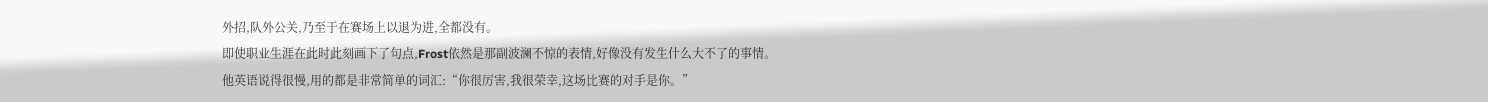外招,队外公关,乃至于在赛场上以退为进,全都没有。
即使职业生涯在此时此刻画下了句点,Frost依然是那副波澜不惊的表情,好像没有发生什么大不了的事情。
他英语说得很慢,用的都是非常简单的词汇:“你很厉害,我很荣幸,这场比赛的对手是你。”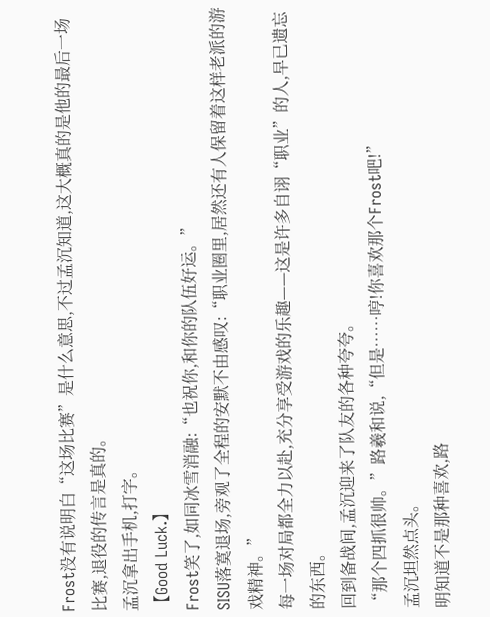Frost没有说明白“这场比赛”是什么意思,不过孟沉知道,这大概真的是他的最后一场比赛,退役的传言是真的。
孟沉拿出手机,打字。
【Good Luck.】
Frost笑了,如同冰雪消融:“也祝你,和你的队伍好运。”
SISU落寞退场,旁观了全程的安默不由感叹:“职业圈里,居然还有人保留着这样老派的游戏精神。”
每一场对局都全力以赴,充分享受游戏的乐趣——这是许多自诩“职业”的人,早已遗忘的东西。
回到备战间,孟沉迎来了队友的各种夸夸。
“那个四抓很帅。”路羲和说,“但是……哼!你喜欢那个Frost吧!”
孟沉坦然点头。
明知道不是那种喜欢,路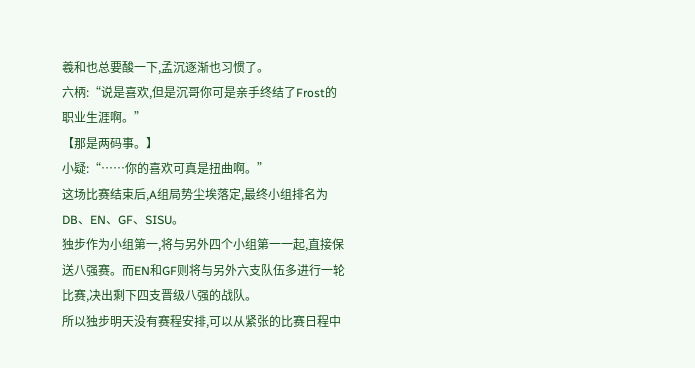羲和也总要酸一下,孟沉逐渐也习惯了。
六柄:“说是喜欢,但是沉哥你可是亲手终结了Frost的职业生涯啊。”
【那是两码事。】
小疑:“……你的喜欢可真是扭曲啊。”
这场比赛结束后,A组局势尘埃落定,最终小组排名为DB、EN、GF、SISU。
独步作为小组第一,将与另外四个小组第一一起,直接保送八强赛。而EN和GF则将与另外六支队伍多进行一轮比赛,决出剩下四支晋级八强的战队。
所以独步明天没有赛程安排,可以从紧张的比赛日程中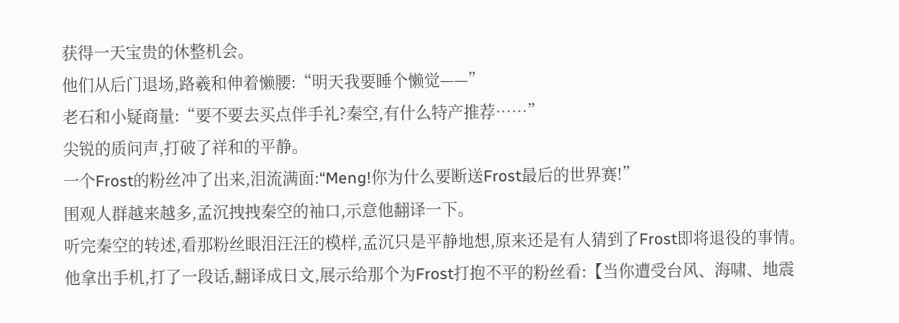获得一天宝贵的休整机会。
他们从后门退场,路羲和伸着懒腰:“明天我要睡个懒觉——”
老石和小疑商量:“要不要去买点伴手礼?秦空,有什么特产推荐……”
尖锐的质问声,打破了祥和的平静。
一个Frost的粉丝冲了出来,泪流满面:“Meng!你为什么要断送Frost最后的世界赛!”
围观人群越来越多,孟沉拽拽秦空的袖口,示意他翻译一下。
听完秦空的转述,看那粉丝眼泪汪汪的模样,孟沉只是平静地想,原来还是有人猜到了Frost即将退役的事情。
他拿出手机,打了一段话,翻译成日文,展示给那个为Frost打抱不平的粉丝看:【当你遭受台风、海啸、地震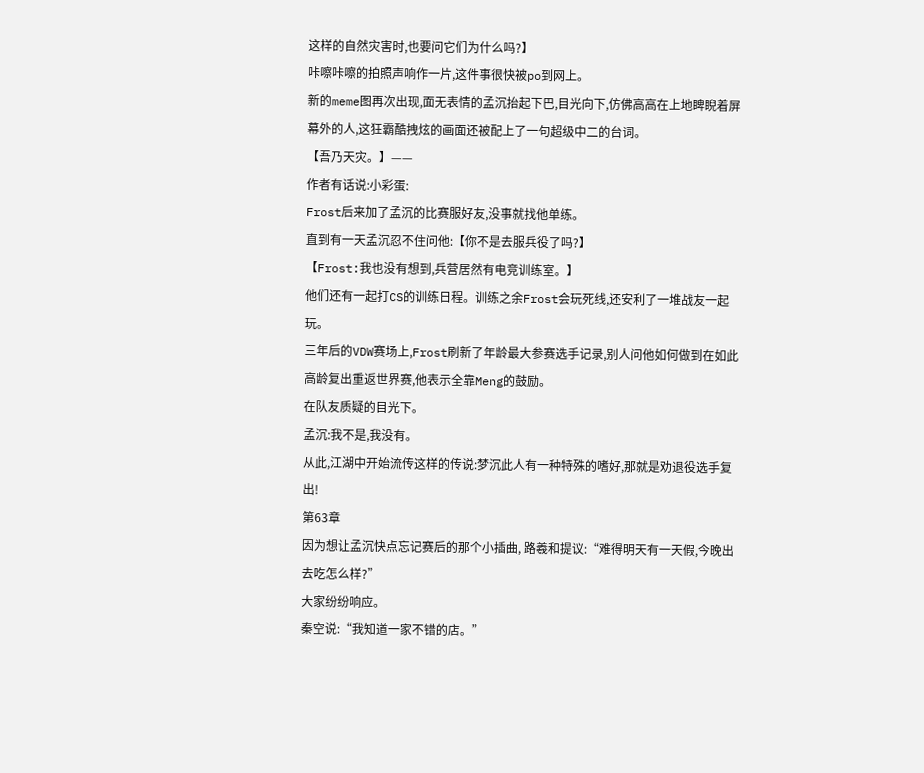这样的自然灾害时,也要问它们为什么吗?】
咔嚓咔嚓的拍照声响作一片,这件事很快被po到网上。
新的meme图再次出现,面无表情的孟沉抬起下巴,目光向下,仿佛高高在上地睥睨着屏幕外的人,这狂霸酷拽炫的画面还被配上了一句超级中二的台词。
【吾乃天灾。】——
作者有话说:小彩蛋:
Frost后来加了孟沉的比赛服好友,没事就找他单练。
直到有一天孟沉忍不住问他:【你不是去服兵役了吗?】
【Frost:我也没有想到,兵营居然有电竞训练室。】
他们还有一起打CS的训练日程。训练之余Frost会玩死线,还安利了一堆战友一起玩。
三年后的VDW赛场上,Frost刷新了年龄最大参赛选手记录,别人问他如何做到在如此高龄复出重返世界赛,他表示全靠Meng的鼓励。
在队友质疑的目光下。
孟沉:我不是,我没有。
从此,江湖中开始流传这样的传说:梦沉此人有一种特殊的嗜好,那就是劝退役选手复出!
第63章
因为想让孟沉快点忘记赛后的那个小插曲, 路羲和提议:“难得明天有一天假,今晚出去吃怎么样?”
大家纷纷响应。
秦空说:“我知道一家不错的店。”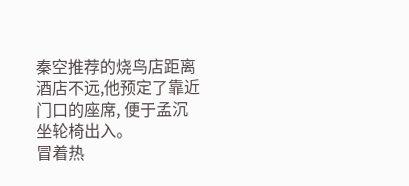秦空推荐的烧鸟店距离酒店不远,他预定了靠近门口的座席, 便于孟沉坐轮椅出入。
冒着热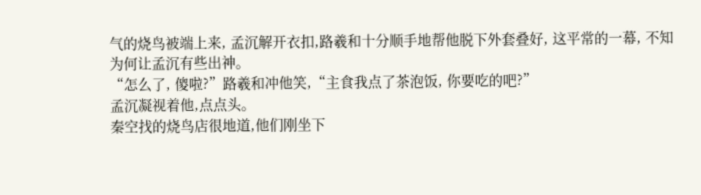气的烧鸟被端上来, 孟沉解开衣扣,路羲和十分顺手地帮他脱下外套叠好, 这平常的一幕, 不知为何让孟沉有些出神。
“怎么了, 傻啦?”路羲和冲他笑,“主食我点了茶泡饭, 你要吃的吧?”
孟沉凝视着他,点点头。
秦空找的烧鸟店很地道,他们刚坐下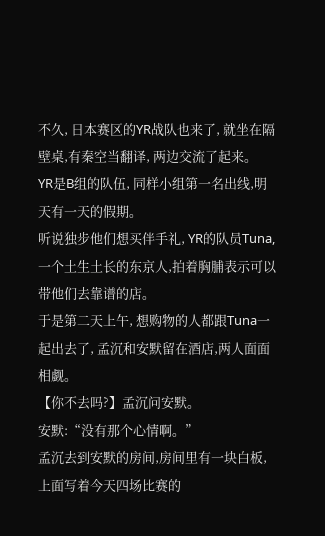不久, 日本赛区的YR战队也来了, 就坐在隔壁桌,有秦空当翻译, 两边交流了起来。
YR是B组的队伍, 同样小组第一名出线,明天有一天的假期。
听说独步他们想买伴手礼, YR的队员Tuna,一个土生土长的东京人,拍着胸脯表示可以带他们去靠谱的店。
于是第二天上午, 想购物的人都跟Tuna一起出去了, 孟沉和安默留在酒店,两人面面相觑。
【你不去吗?】孟沉问安默。
安默:“没有那个心情啊。”
孟沉去到安默的房间,房间里有一块白板,上面写着今天四场比赛的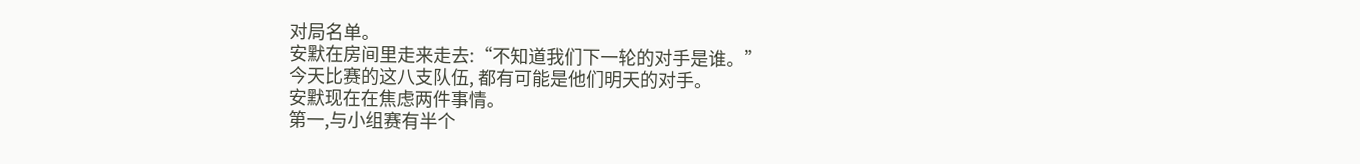对局名单。
安默在房间里走来走去:“不知道我们下一轮的对手是谁。”
今天比赛的这八支队伍, 都有可能是他们明天的对手。
安默现在在焦虑两件事情。
第一,与小组赛有半个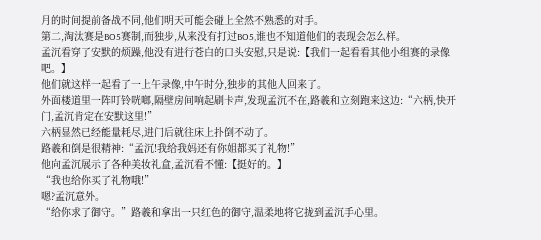月的时间提前备战不同,他们明天可能会碰上全然不熟悉的对手。
第二,淘汰赛是BO5赛制,而独步,从来没有打过BO5,谁也不知道他们的表现会怎么样。
孟沉看穿了安默的烦躁,他没有进行苍白的口头安慰,只是说:【我们一起看看其他小组赛的录像吧。】
他们就这样一起看了一上午录像,中午时分,独步的其他人回来了。
外面楼道里一阵叮铃咣啷,隔壁房间响起刷卡声,发现孟沉不在,路羲和立刻跑来这边:“六柄,快开门,孟沉肯定在安默这里!”
六柄显然已经能量耗尽,进门后就往床上扑倒不动了。
路羲和倒是很精神:“孟沉!我给我妈还有你姐都买了礼物!”
他向孟沉展示了各种美妆礼盒,孟沉看不懂:【挺好的。】
“我也给你买了礼物哦!”
嗯?孟沉意外。
“给你求了御守。”路羲和拿出一只红色的御守,温柔地将它拢到孟沉手心里。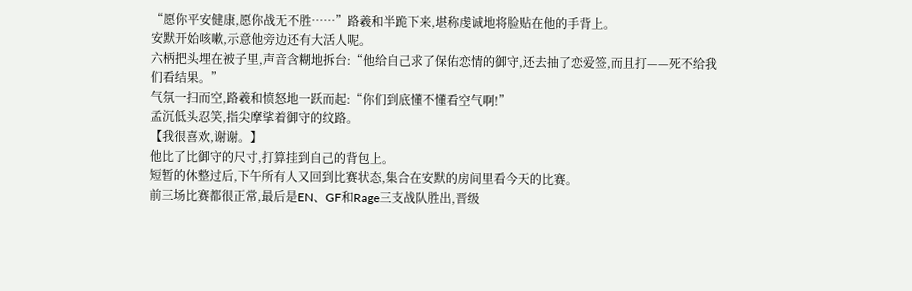“愿你平安健康,愿你战无不胜……”路羲和半跪下来,堪称虔诚地将脸贴在他的手背上。
安默开始咳嗽,示意他旁边还有大活人呢。
六柄把头埋在被子里,声音含糊地拆台:“他给自己求了保佑恋情的御守,还去抽了恋爱签,而且打——死不给我们看结果。”
气氛一扫而空,路羲和愤怒地一跃而起:“你们到底懂不懂看空气啊!”
孟沉低头忍笑,指尖摩挲着御守的纹路。
【我很喜欢,谢谢。】
他比了比御守的尺寸,打算挂到自己的背包上。
短暂的休整过后,下午所有人又回到比赛状态,集合在安默的房间里看今天的比赛。
前三场比赛都很正常,最后是EN、GF和Rage三支战队胜出,晋级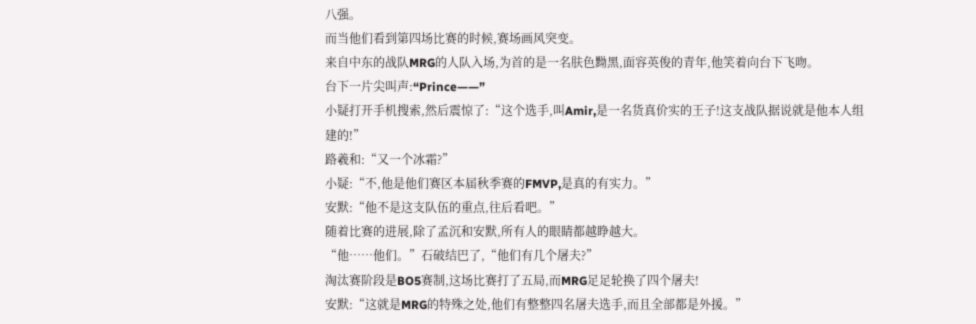八强。
而当他们看到第四场比赛的时候,赛场画风突变。
来自中东的战队MRG的人队入场,为首的是一名肤色黝黑,面容英俊的青年,他笑着向台下飞吻。
台下一片尖叫声:“Prince——”
小疑打开手机搜索,然后震惊了:“这个选手,叫Amir,是一名货真价实的王子!这支战队据说就是他本人组建的!”
路羲和:“又一个冰霜?”
小疑:“不,他是他们赛区本届秋季赛的FMVP,是真的有实力。”
安默:“他不是这支队伍的重点,往后看吧。”
随着比赛的进展,除了孟沉和安默,所有人的眼睛都越睁越大。
“他……他们。”石破结巴了,“他们有几个屠夫?”
淘汰赛阶段是BO5赛制,这场比赛打了五局,而MRG足足轮换了四个屠夫!
安默:“这就是MRG的特殊之处,他们有整整四名屠夫选手,而且全部都是外援。”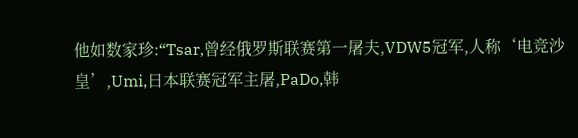他如数家珍:“Tsar,曾经俄罗斯联赛第一屠夫,VDW5冠军,人称‘电竞沙皇’,Umi,日本联赛冠军主屠,PaDo,韩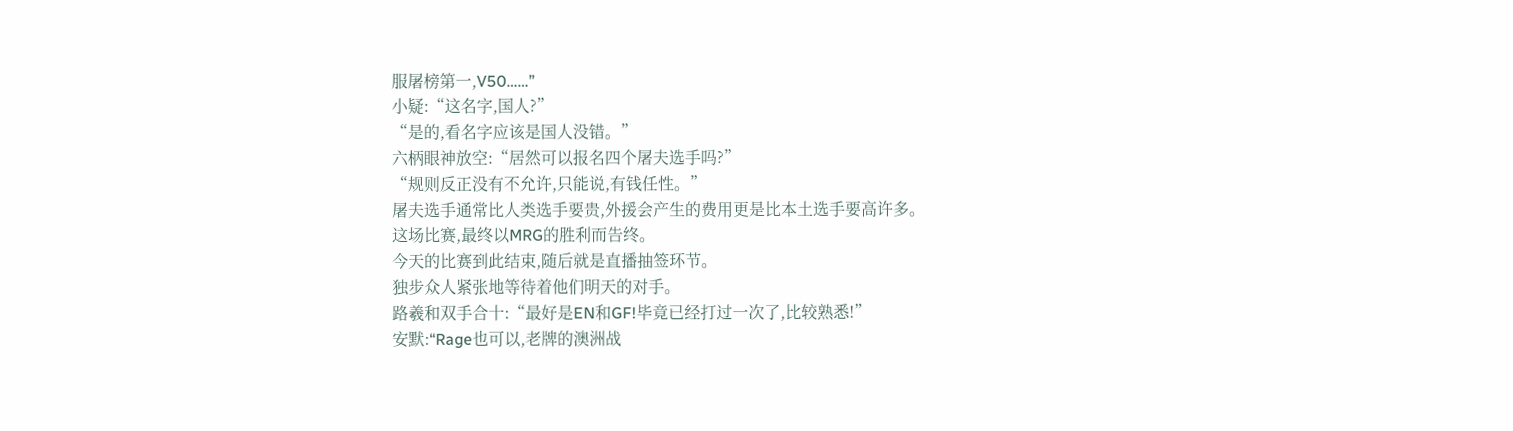服屠榜第一,V50……”
小疑:“这名字,国人?”
“是的,看名字应该是国人没错。”
六柄眼神放空:“居然可以报名四个屠夫选手吗?”
“规则反正没有不允许,只能说,有钱任性。”
屠夫选手通常比人类选手要贵,外援会产生的费用更是比本土选手要高许多。
这场比赛,最终以MRG的胜利而告终。
今天的比赛到此结束,随后就是直播抽签环节。
独步众人紧张地等待着他们明天的对手。
路羲和双手合十:“最好是EN和GF!毕竟已经打过一次了,比较熟悉!”
安默:“Rage也可以,老牌的澳洲战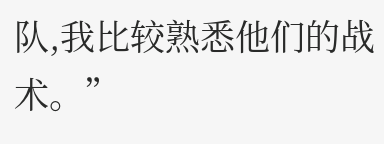队,我比较熟悉他们的战术。”